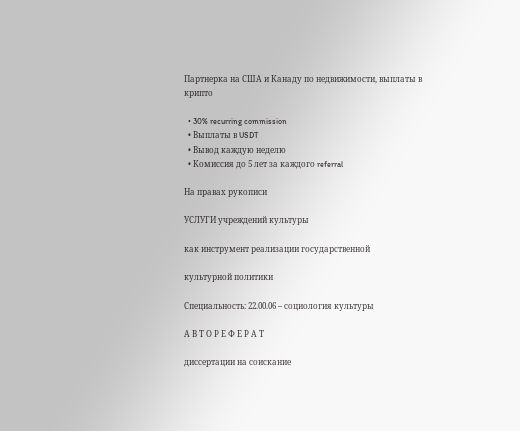Партнерка на США и Канаду по недвижимости, выплаты в крипто

  • 30% recurring commission
  • Выплаты в USDT
  • Вывод каждую неделю
  • Комиссия до 5 лет за каждого referral

На правах рукописи

УСЛУГИ учреждений культуры

как инструмент реализации государственной

культурной политики

Специальность: 22.00.06 – социология культуры

А В Т О Р Е Ф Е Р А Т

диссертации на соискание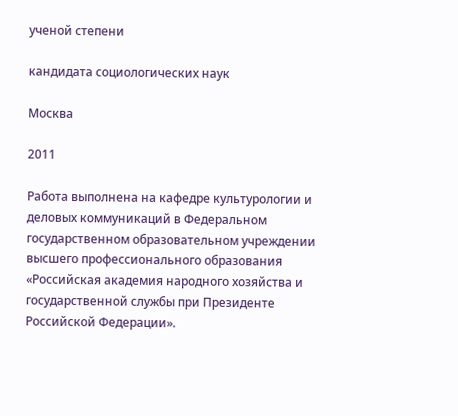ученой степени

кандидата социологических наук

Москва

2011

Работа выполнена на кафедре культурологии и деловых коммуникаций в Федеральном государственном образовательном учреждении высшего профессионального образования «Российская академия народного хозяйства и государственной службы при Президенте Российской Федерации».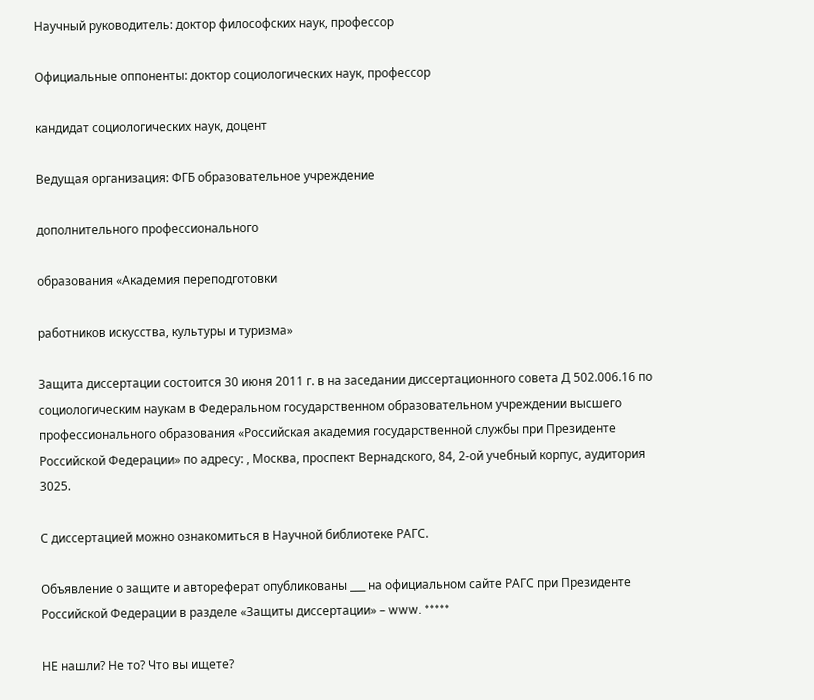Научный руководитель: доктор философских наук, профессор

Официальные оппоненты: доктор социологических наук, профессор

кандидат социологических наук, доцент

Ведущая организация: ФГБ образовательное учреждение

дополнительного профессионального

образования «Академия переподготовки

работников искусства, культуры и туризма»

Защита диссертации состоится 30 июня 2011 г. в на заседании диссертационного совета Д 502.006.16 по социологическим наукам в Федеральном государственном образовательном учреждении высшего профессионального образования «Российская академия государственной службы при Президенте Российской Федерации» по адресу: , Москва, проспект Вернадского, 84, 2-ой учебный корпус, аудитория 3025.

С диссертацией можно ознакомиться в Научной библиотеке РАГС.

Объявление о защите и автореферат опубликованы ___ на официальном сайте РАГС при Президенте Российской Федерации в разделе «Защиты диссертации» – www. *****

НЕ нашли? Не то? Что вы ищете?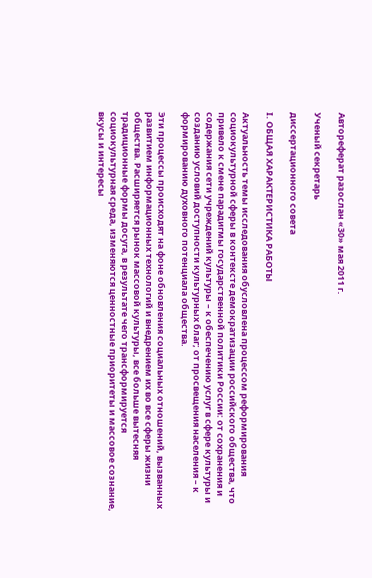Автореферат разослан «30» мая 2011 г.

Ученый секретарь

диссертационного совета

I. ОБЩАЯ ХАРАКТЕРИСТИКА РАБОТЫ

Актуальность темы исследования обусловлена процессом реформирования социокультурной сферы в контексте демократизации российского общества, что привело к смене парадигмы государственной политики России: от сохранения и содержания сети учреждений культуры – к обеспечению услуг в сфере культуры и созданию условий доступности культурных благ; от просвещения населения – к формированию духовного потенциала общества.

Эти процессы происходят на фоне обновления социальных отношений, вызванных развитием информационных технологий и внедрением их во все сферы жизни общества. Расширяется рынок массовой культуры, все больше вытесняя традиционные формы досуга, в результате чего трансформируется социокультурная среда, изменяются ценностные приоритеты и массовое сознание, вкусы и интересы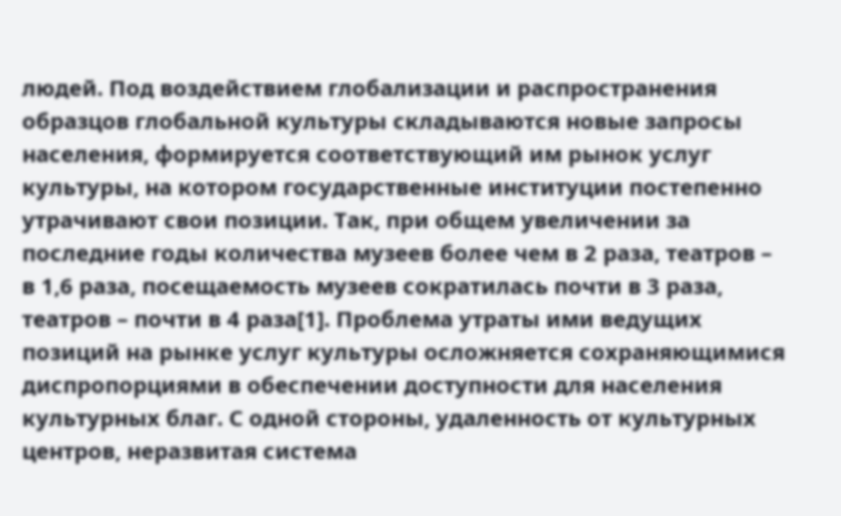людей. Под воздействием глобализации и распространения образцов глобальной культуры складываются новые запросы населения, формируется соответствующий им рынок услуг культуры, на котором государственные институции постепенно утрачивают свои позиции. Так, при общем увеличении за последние годы количества музеев более чем в 2 раза, театров – в 1,6 раза, посещаемость музеев сократилась почти в 3 раза, театров – почти в 4 раза[1]. Проблема утраты ими ведущих позиций на рынке услуг культуры осложняется сохраняющимися диспропорциями в обеспечении доступности для населения культурных благ. С одной стороны, удаленность от культурных центров, неразвитая система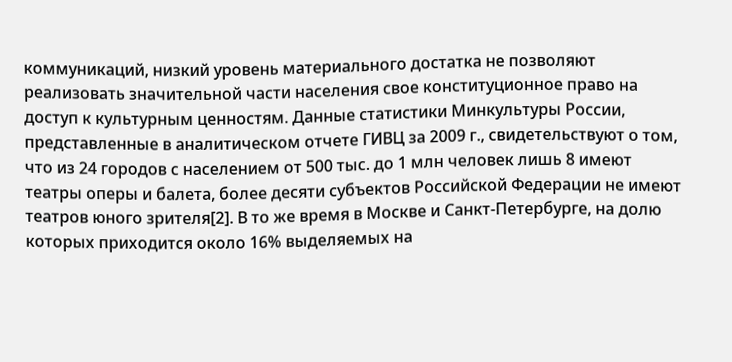коммуникаций, низкий уровень материального достатка не позволяют реализовать значительной части населения свое конституционное право на доступ к культурным ценностям. Данные статистики Минкультуры России, представленные в аналитическом отчете ГИВЦ за 2009 г., свидетельствуют о том, что из 24 городов с населением от 500 тыс. до 1 млн человек лишь 8 имеют театры оперы и балета, более десяти субъектов Российской Федерации не имеют театров юного зрителя[2]. В то же время в Москве и Санкт-Петербурге, на долю которых приходится около 16% выделяемых на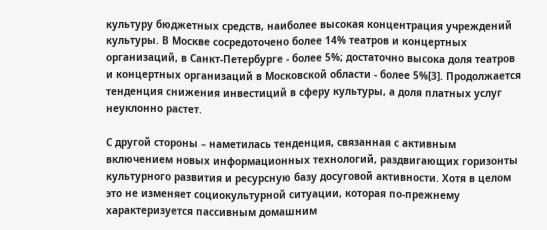культуру бюджетных средств, наиболее высокая концентрация учреждений культуры. В Москве сосредоточено более 14% театров и концертных организаций, в Санкт-Петербурге - более 5%; достаточно высока доля театров и концертных организаций в Московской области - более 5%[3]. Продолжается тенденция снижения инвестиций в сферу культуры, а доля платных услуг неуклонно растет.

С другой стороны – наметилась тенденция, связанная с активным включением новых информационных технологий, раздвигающих горизонты культурного развития и ресурсную базу досуговой активности. Хотя в целом это не изменяет социокультурной ситуации, которая по-прежнему характеризуется пассивным домашним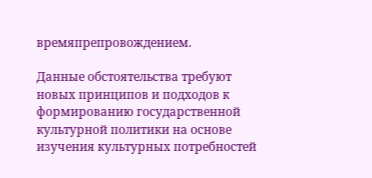времяпрепровождением.

Данные обстоятельства требуют новых принципов и подходов к формированию государственной культурной политики на основе изучения культурных потребностей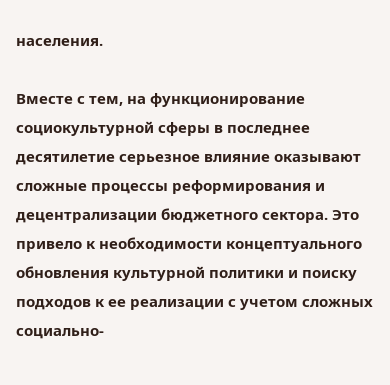населения.

Вместе с тем, на функционирование социокультурной сферы в последнее десятилетие серьезное влияние оказывают сложные процессы реформирования и децентрализации бюджетного сектора. Это привело к необходимости концептуального обновления культурной политики и поиску подходов к ее реализации с учетом сложных социально-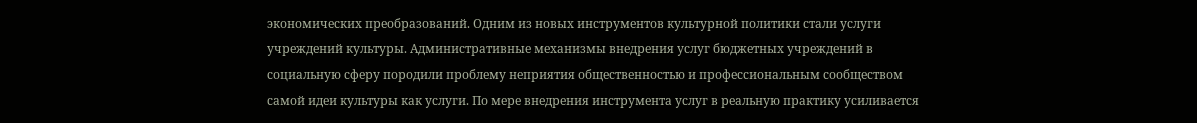экономических преобразований. Одним из новых инструментов культурной политики стали услуги учреждений культуры. Административные механизмы внедрения услуг бюджетных учреждений в социальную сферу породили проблему неприятия общественностью и профессиональным сообществом самой идеи культуры как услуги. По мере внедрения инструмента услуг в реальную практику усиливается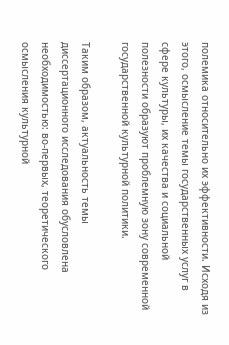полемика относительно их эффективности. Исходя из этого, осмысление темы государственных услуг в сфере культуры, их качества и социальной полезности образуют проблемную зону современной государственной культурной политики.

Таким образом, актуальность темы диссертационного исследования обусловлена необходимостью: во-первых, теоретического осмысления культурной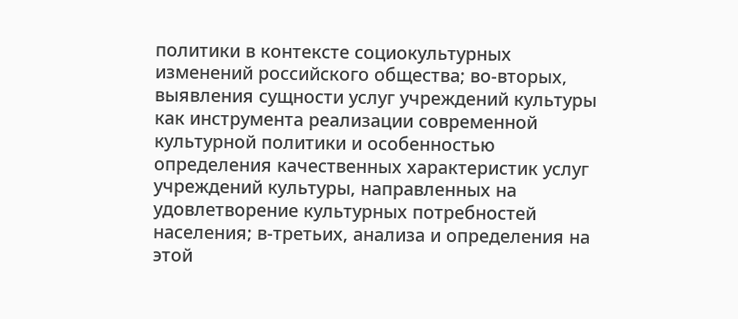политики в контексте социокультурных изменений российского общества; во-вторых, выявления сущности услуг учреждений культуры как инструмента реализации современной культурной политики и особенностью определения качественных характеристик услуг учреждений культуры, направленных на удовлетворение культурных потребностей населения; в-третьих, анализа и определения на этой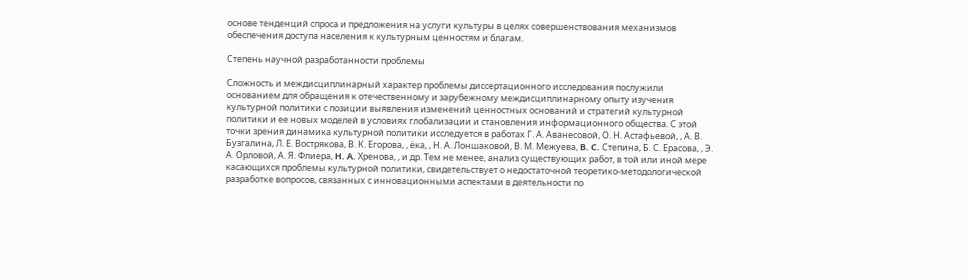основе тенденций спроса и предложения на услуги культуры в целях совершенствования механизмов обеспечения доступа населения к культурным ценностям и благам.

Степень научной разработанности проблемы

Сложность и междисциплинарный характер проблемы диссертационного исследования послужили основанием для обращения к отечественному и зарубежному междисциплинарному опыту изучения культурной политики с позиции выявления изменений ценностных оснований и стратегий культурной политики и ее новых моделей в условиях глобализации и становления информационного общества. С этой точки зрения динамика культурной политики исследуется в работах Г. А. Аванесовой, О. Н. Астафьевой, , А. В. Бузгалина, Л. Е. Вострякова, В. К. Егорова, , ёка, , Н. А. Лоншаковой, В. М. Межуева, B. C. Степина, Б. С. Ерасова, , Э. А. Орловой, А. Я. Флиера, H. A. Хренова, , и др. Тем не менее, анализ существующих работ, в той или иной мере касающихся проблемы культурной политики, свидетельствует о недостаточной теоретико-методологической разработке вопросов, связанных с инновационными аспектами в деятельности по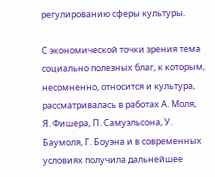регулированию сферы культуры.

С экономической точки зрения тема социально полезных благ, к которым, несомненно, относится и культура, рассматривалась в работах А. Моля, Я. Фишера, П. Самуэльсона, У. Баумоля, Г. Боуэна и в современных условиях получила дальнейшее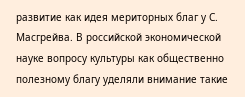развитие как идея мериторных благ у С. Масгрейва. В российской экономической науке вопросу культуры как общественно полезному благу уделяли внимание такие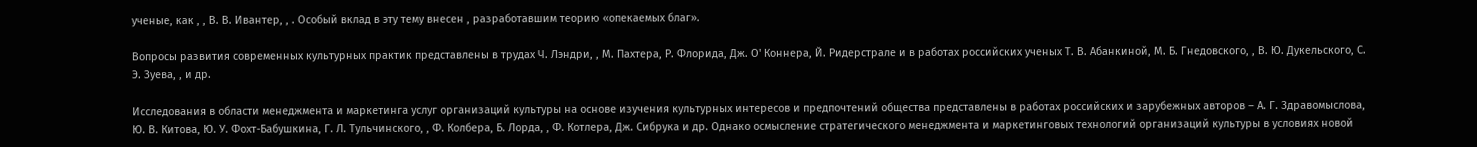ученые, как , , B. В. Ивантер, , . Особый вклад в эту тему внесен , разработавшим теорию «опекаемых благ».

Вопросы развития современных культурных практик представлены в трудах Ч. Лэндри, , М. Пахтера, Р. Флорида, Дж. О' Коннера, Й. Ридерстрале и в работах российских ученых Т. В. Абанкиной, М. Б. Гнедовского, , В. Ю. Дукельского, С. Э. Зуева, , и др.

Исследования в области менеджмента и маркетинга услуг организаций культуры на основе изучения культурных интересов и предпочтений общества представлены в работах российских и зарубежных авторов – А. Г. Здравомыслова, Ю. В. Китова, Ю. У. Фохт-Бабушкина, Г. Л. Тульчинского, , Ф. Колбера, Б. Лорда, , Ф. Котлера, Дж. Сибрука и др. Однако осмысление стратегического менеджмента и маркетинговых технологий организаций культуры в условиях новой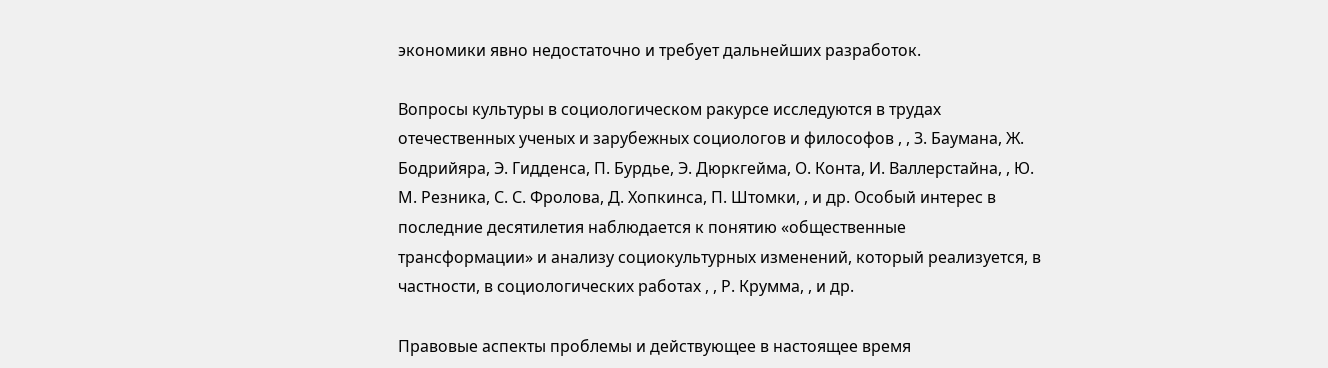экономики явно недостаточно и требует дальнейших разработок.

Вопросы культуры в социологическом ракурсе исследуются в трудах отечественных ученых и зарубежных социологов и философов , , З. Баумана, Ж. Бодрийяра, Э. Гидденса, П. Бурдье, Э. Дюркгейма, О. Конта, И. Валлерстайна, , Ю. М. Резника, С. С. Фролова, Д. Хопкинса, П. Штомки, , и др. Особый интерес в последние десятилетия наблюдается к понятию «общественные трансформации» и анализу социокультурных изменений, который реализуется, в частности, в социологических работах , , Р. Крумма, , и др.

Правовые аспекты проблемы и действующее в настоящее время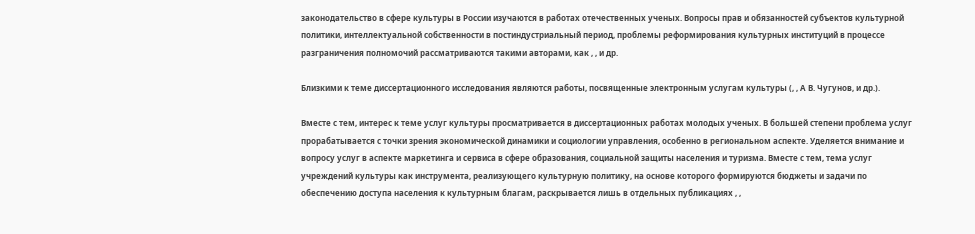законодательство в сфере культуры в России изучаются в работах отечественных ученых. Вопросы прав и обязанностей субъектов культурной политики, интеллектуальной собственности в постиндустриальный период, проблемы реформирования культурных институций в процессе разграничения полномочий рассматриваются такими авторами, как , , и др.

Близкими к теме диссертационного исследования являются работы, посвященные электронным услугам культуры (, , А В. Чугунов, и др.).

Вместе с тем, интерес к теме услуг культуры просматривается в диссертационных работах молодых ученых. В большей степени проблема услуг прорабатывается с точки зрения экономической динамики и социологии управления, особенно в региональном аспекте. Уделяется внимание и вопросу услуг в аспекте маркетинга и сервиса в сфере образования, социальной защиты населения и туризма. Вместе с тем, тема услуг учреждений культуры как инструмента, реализующего культурную политику, на основе которого формируются бюджеты и задачи по обеспечению доступа населения к культурным благам, раскрывается лишь в отдельных публикациях , ,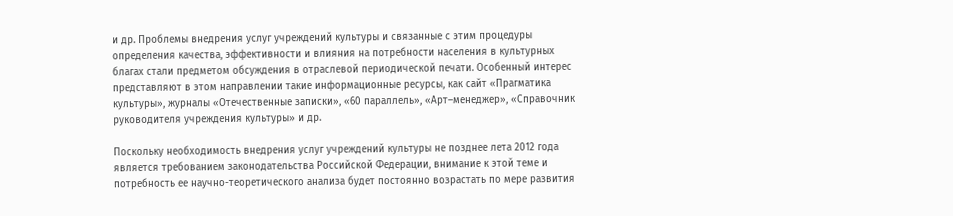и др. Проблемы внедрения услуг учреждений культуры и связанные с этим процедуры определения качества, эффективности и влияния на потребности населения в культурных благах стали предметом обсуждения в отраслевой периодической печати. Особенный интерес представляют в этом направлении такие информационные ресурсы, как сайт «Прагматика культуры», журналы «Отечественные записки», «60 параллель», «Арт–менеджер», «Справочник руководителя учреждения культуры» и др.

Поскольку необходимость внедрения услуг учреждений культуры не позднее лета 2012 года является требованием законодательства Российской Федерации, внимание к этой теме и потребность ее научно-теоретического анализа будет постоянно возрастать по мере развития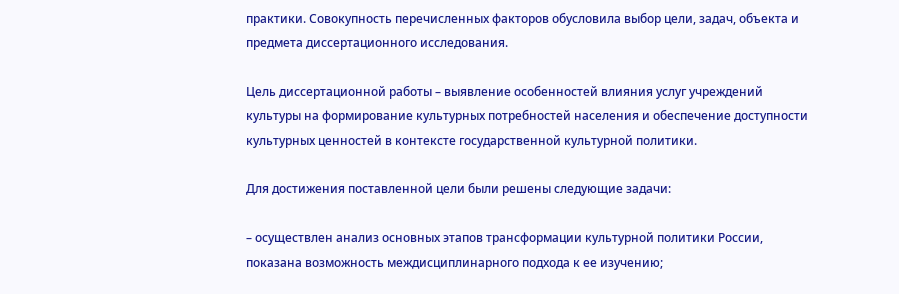практики. Совокупность перечисленных факторов обусловила выбор цели, задач, объекта и предмета диссертационного исследования.

Цель диссертационной работы – выявление особенностей влияния услуг учреждений культуры на формирование культурных потребностей населения и обеспечение доступности культурных ценностей в контексте государственной культурной политики.

Для достижения поставленной цели были решены следующие задачи:

– осуществлен анализ основных этапов трансформации культурной политики России, показана возможность междисциплинарного подхода к ее изучению;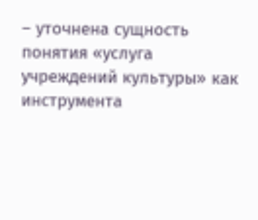– уточнена сущность понятия «услуга учреждений культуры» как инструмента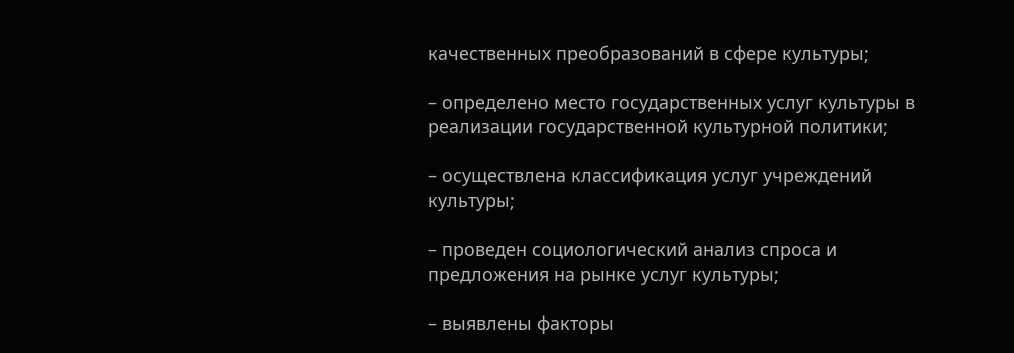качественных преобразований в сфере культуры;

– определено место государственных услуг культуры в реализации государственной культурной политики;

– осуществлена классификация услуг учреждений культуры;

– проведен социологический анализ спроса и предложения на рынке услуг культуры;

– выявлены факторы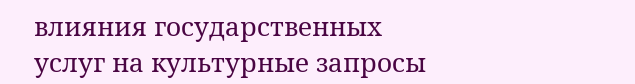влияния государственных услуг на культурные запросы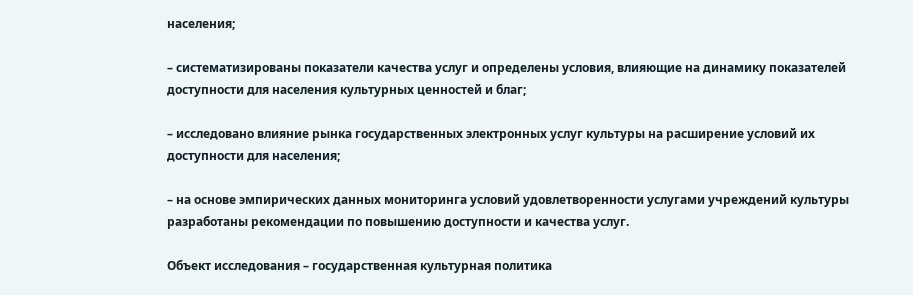населения;

– систематизированы показатели качества услуг и определены условия, влияющие на динамику показателей доступности для населения культурных ценностей и благ;

– исследовано влияние рынка государственных электронных услуг культуры на расширение условий их доступности для населения;

– на основе эмпирических данных мониторинга условий удовлетворенности услугами учреждений культуры разработаны рекомендации по повышению доступности и качества услуг.

Объект исследования – государственная культурная политика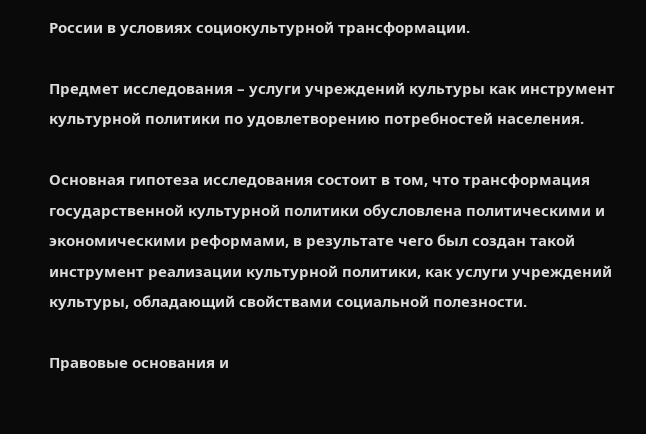России в условиях социокультурной трансформации.

Предмет исследования – услуги учреждений культуры как инструмент культурной политики по удовлетворению потребностей населения.

Основная гипотеза исследования состоит в том, что трансформация государственной культурной политики обусловлена политическими и экономическими реформами, в результате чего был создан такой инструмент реализации культурной политики, как услуги учреждений культуры, обладающий свойствами социальной полезности.

Правовые основания и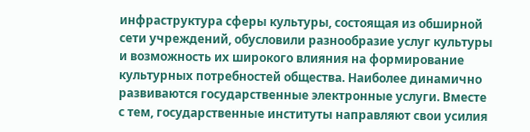инфраструктура сферы культуры, состоящая из обширной сети учреждений, обусловили разнообразие услуг культуры и возможность их широкого влияния на формирование культурных потребностей общества. Наиболее динамично развиваются государственные электронные услуги. Вместе с тем, государственные институты направляют свои усилия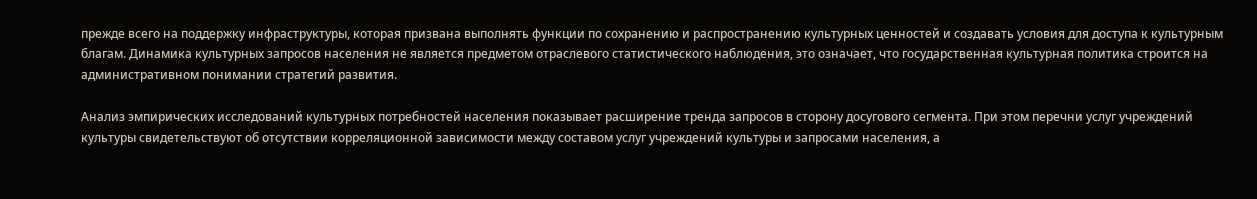прежде всего на поддержку инфраструктуры, которая призвана выполнять функции по сохранению и распространению культурных ценностей и создавать условия для доступа к культурным благам. Динамика культурных запросов населения не является предметом отраслевого статистического наблюдения, это означает, что государственная культурная политика строится на административном понимании стратегий развития.

Анализ эмпирических исследований культурных потребностей населения показывает расширение тренда запросов в сторону досугового сегмента. При этом перечни услуг учреждений культуры свидетельствуют об отсутствии корреляционной зависимости между составом услуг учреждений культуры и запросами населения, а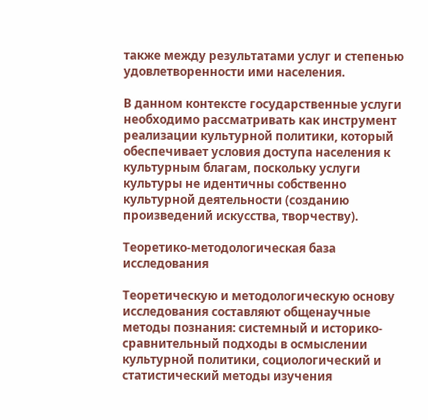также между результатами услуг и степенью удовлетворенности ими населения.

В данном контексте государственные услуги необходимо рассматривать как инструмент реализации культурной политики, который обеспечивает условия доступа населения к культурным благам, поскольку услуги культуры не идентичны собственно культурной деятельности (созданию произведений искусства, творчеству).

Теоретико-методологическая база исследования

Теоретическую и методологическую основу исследования составляют общенаучные методы познания: системный и историко-сравнительный подходы в осмыслении культурной политики, социологический и статистический методы изучения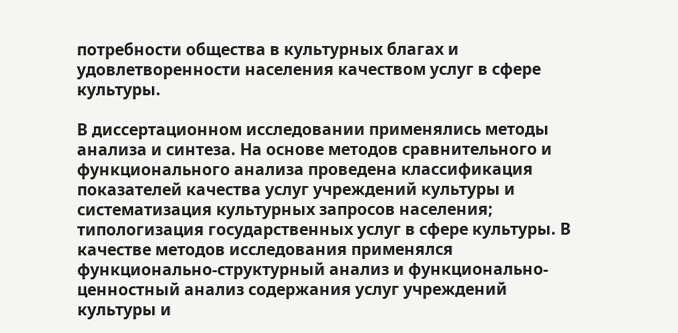потребности общества в культурных благах и удовлетворенности населения качеством услуг в сфере культуры.

В диссертационном исследовании применялись методы анализа и синтеза. На основе методов сравнительного и функционального анализа проведена классификация показателей качества услуг учреждений культуры и систематизация культурных запросов населения; типологизация государственных услуг в сфере культуры. В качестве методов исследования применялся функционально-структурный анализ и функционально-ценностный анализ содержания услуг учреждений культуры и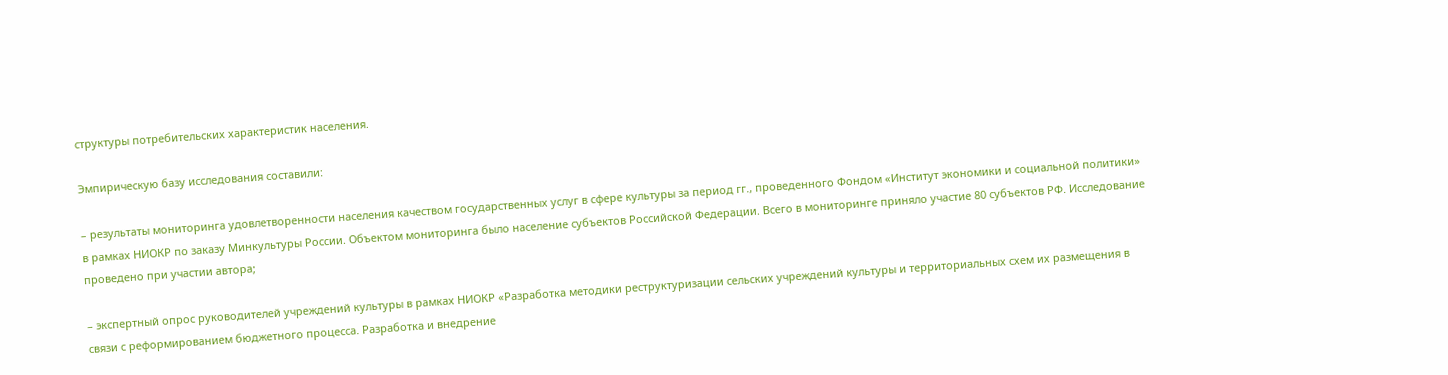структуры потребительских характеристик населения.

Эмпирическую базу исследования составили:

– результаты мониторинга удовлетворенности населения качеством государственных услуг в сфере культуры за период гг., проведенного Фондом «Институт экономики и социальной политики» в рамках НИОКР по заказу Минкультуры России. Объектом мониторинга было население субъектов Российской Федерации. Всего в мониторинге приняло участие 80 субъектов РФ. Исследование проведено при участии автора;

– экспертный опрос руководителей учреждений культуры в рамках НИОКР «Разработка методики реструктуризации сельских учреждений культуры и территориальных схем их размещения в связи с реформированием бюджетного процесса. Разработка и внедрение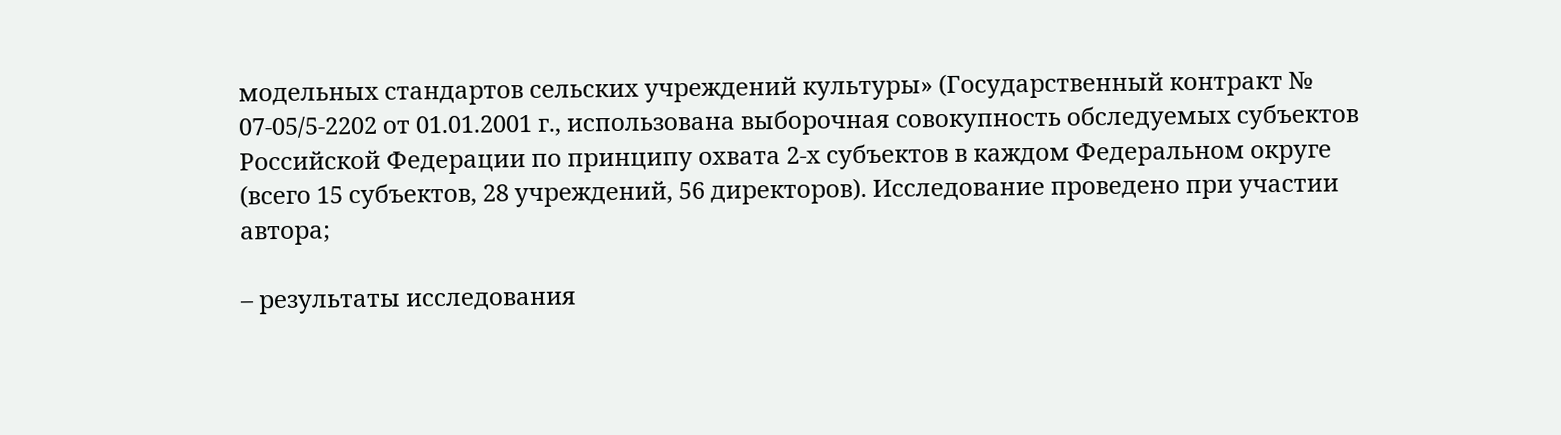модельных стандартов сельских учреждений культуры» (Государственный контракт № 07-05/5-2202 от 01.01.2001 г., использована выборочная совокупность обследуемых субъектов Российской Федерации по принципу охвата 2-х субъектов в каждом Федеральном округе (всего 15 субъектов, 28 учреждений, 56 директоров). Исследование проведено при участии автора;

– результаты исследования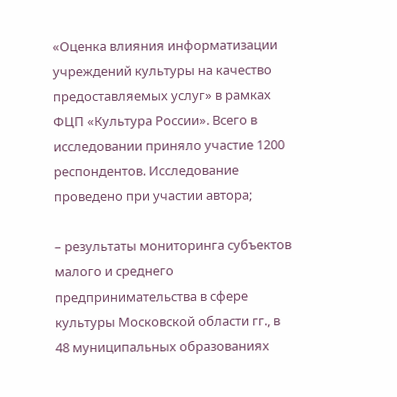«Оценка влияния информатизации учреждений культуры на качество предоставляемых услуг» в рамках ФЦП «Культура России». Всего в исследовании приняло участие 1200 респондентов. Исследование проведено при участии автора;

– результаты мониторинга субъектов малого и среднего предпринимательства в сфере культуры Московской области гг., в 48 муниципальных образованиях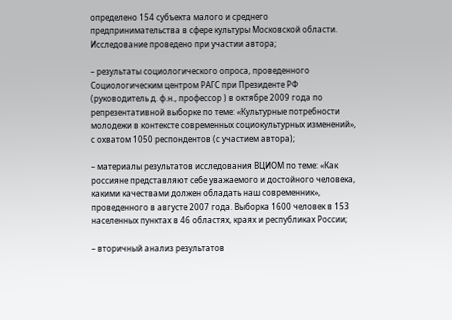определено 154 субъекта малого и среднего предпринимательства в сфере культуры Московской области. Исследование проведено при участии автора;

– результаты социологического опроса, проведенного Социологическим центром РАГС при Президенте РФ (руководитель д. ф.н., профессор ) в октябре 2009 года по репрезентативной выборке по теме: «Культурные потребности молодежи в контексте современных социокультурных изменений», с охватом 1050 респондентов (с участием автора);

– материалы результатов исследования ВЦИОМ по теме: «Как россияне представляют себе уважаемого и достойного человека, какими качествами должен обладать наш современник», проведенного в августе 2007 года. Выборка 1600 человек в 153 населенных пунктах в 46 областях, краях и республиках России;

– вторичный анализ результатов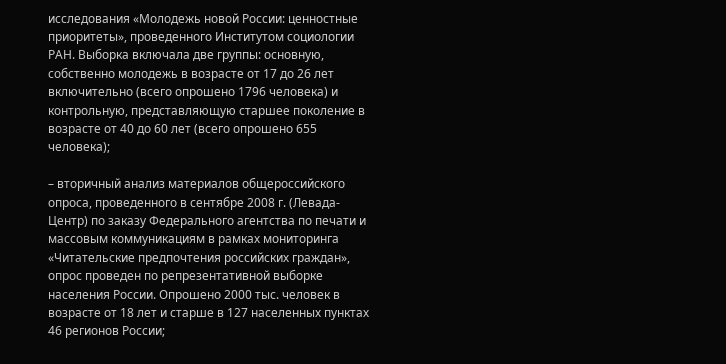исследования «Молодежь новой России: ценностные приоритеты», проведенного Институтом социологии РАН. Выборка включала две группы: основную, собственно молодежь в возрасте от 17 до 26 лет включительно (всего опрошено 1796 человека) и контрольную, представляющую старшее поколение в возрасте от 40 до 60 лет (всего опрошено 655 человека);

– вторичный анализ материалов общероссийского опроса, проведенного в сентябре 2008 г. (Левада-Центр) по заказу Федерального агентства по печати и массовым коммуникациям в рамках мониторинга «Читательские предпочтения российских граждан», опрос проведен по репрезентативной выборке населения России. Опрошено 2000 тыс. человек в возрасте от 18 лет и старше в 127 населенных пунктах 46 регионов России;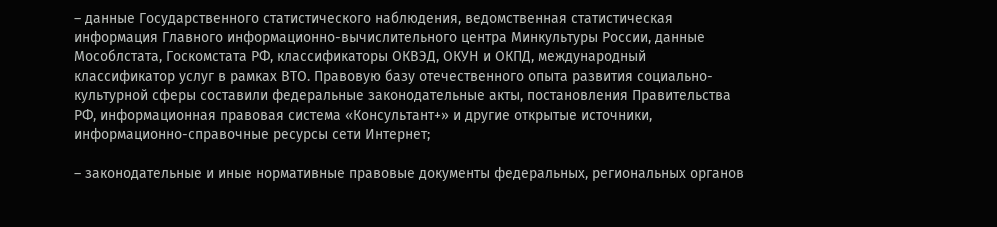– данные Государственного статистического наблюдения, ведомственная статистическая информация Главного информационно-вычислительного центра Минкультуры России, данные Мособлстата, Госкомстата РФ, классификаторы ОКВЭД, ОКУН и ОКПД, международный классификатор услуг в рамках ВТО. Правовую базу отечественного опыта развития социально-культурной сферы составили федеральные законодательные акты, постановления Правительства РФ, информационная правовая система «Консультант+» и другие открытые источники, информационно-справочные ресурсы сети Интернет;

– законодательные и иные нормативные правовые документы федеральных, региональных органов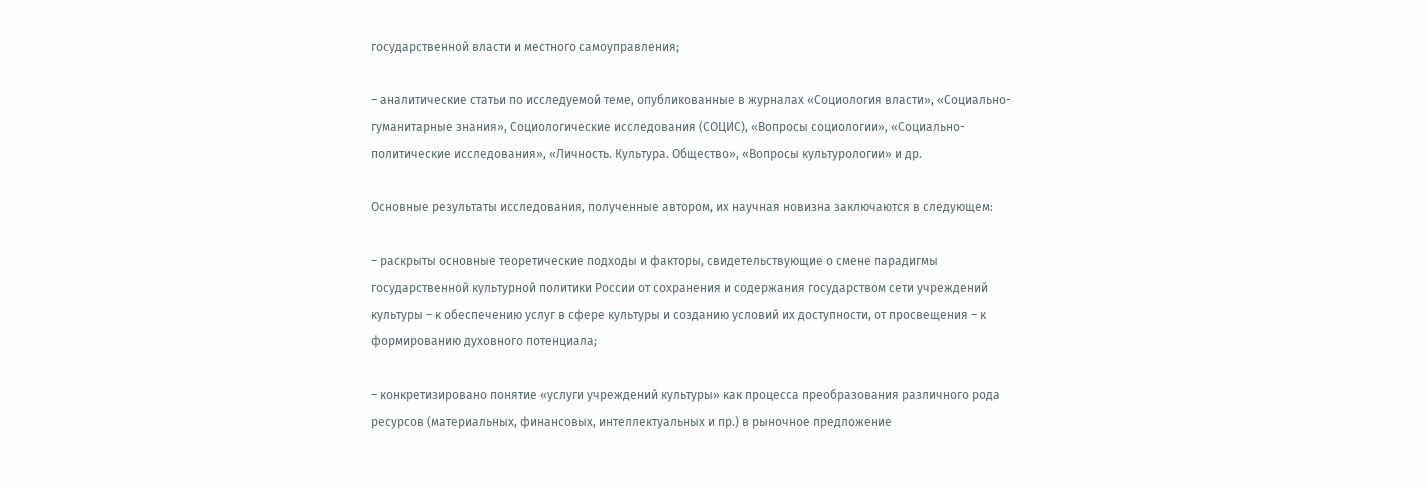государственной власти и местного самоуправления;

– аналитические статьи по исследуемой теме, опубликованные в журналах «Социология власти», «Социально-гуманитарные знания», Социологические исследования (СОЦИС), «Вопросы социологии», «Социально-политические исследования», «Личность. Культура. Общество», «Вопросы культурологии» и др.

Основные результаты исследования, полученные автором, их научная новизна заключаются в следующем:

– раскрыты основные теоретические подходы и факторы, свидетельствующие о смене парадигмы государственной культурной политики России от сохранения и содержания государством сети учреждений культуры – к обеспечению услуг в сфере культуры и созданию условий их доступности, от просвещения – к формированию духовного потенциала;

– конкретизировано понятие «услуги учреждений культуры» как процесса преобразования различного рода ресурсов (материальных, финансовых, интеллектуальных и пр.) в рыночное предложение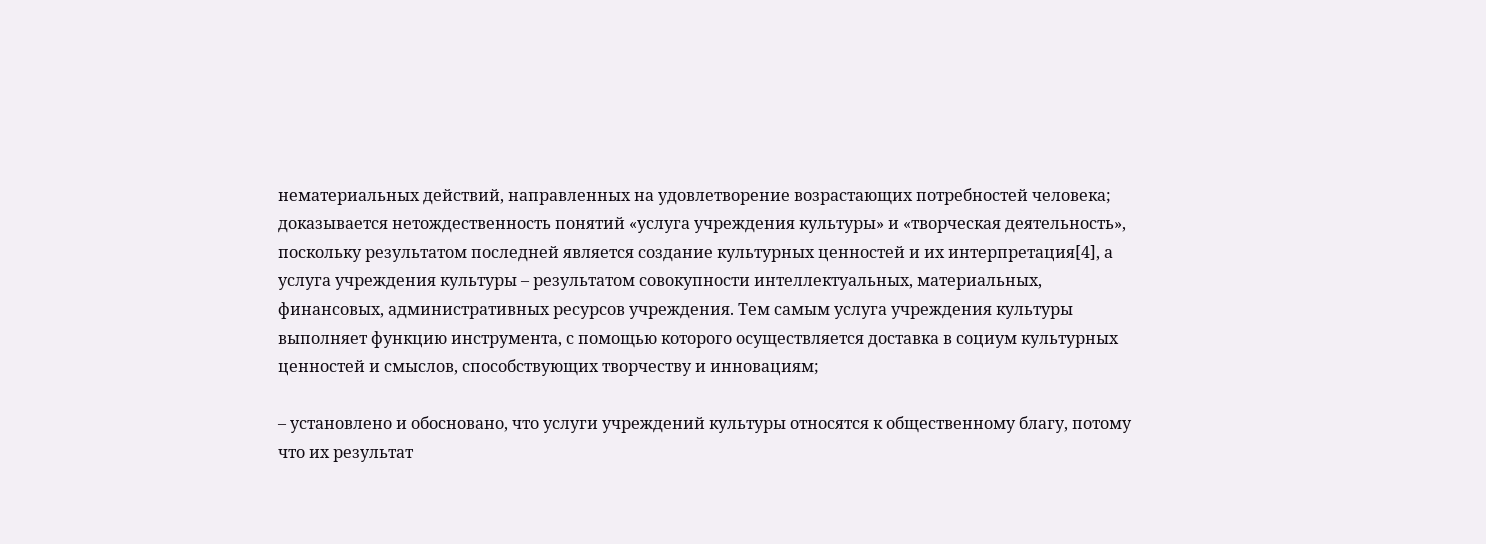нематериальных действий, направленных на удовлетворение возрастающих потребностей человека; доказывается нетождественность понятий «услуга учреждения культуры» и «творческая деятельность», поскольку результатом последней является создание культурных ценностей и их интерпретация[4], а услуга учреждения культуры – результатом совокупности интеллектуальных, материальных, финансовых, административных ресурсов учреждения. Тем самым услуга учреждения культуры выполняет функцию инструмента, с помощью которого осуществляется доставка в социум культурных ценностей и смыслов, способствующих творчеству и инновациям;

– установлено и обосновано, что услуги учреждений культуры относятся к общественному благу, потому что их результат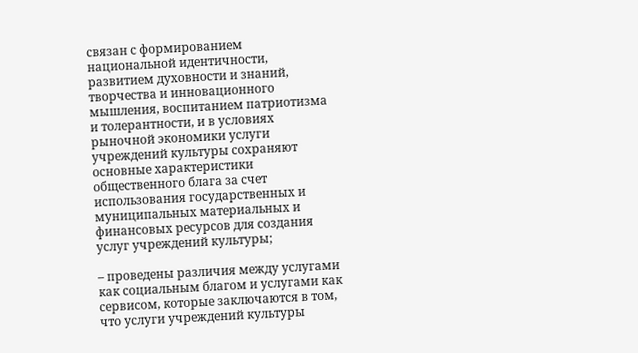связан с формированием национальной идентичности, развитием духовности и знаний, творчества и инновационного мышления, воспитанием патриотизма и толерантности, и в условиях рыночной экономики услуги учреждений культуры сохраняют основные характеристики общественного блага за счет использования государственных и муниципальных материальных и финансовых ресурсов для создания услуг учреждений культуры;

– проведены различия между услугами как социальным благом и услугами как сервисом, которые заключаются в том, что услуги учреждений культуры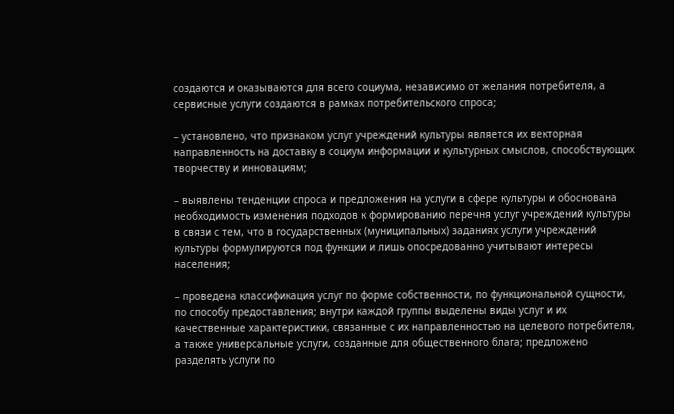создаются и оказываются для всего социума, независимо от желания потребителя, а сервисные услуги создаются в рамках потребительского спроса;

– установлено, что признаком услуг учреждений культуры является их векторная направленность на доставку в социум информации и культурных смыслов, способствующих творчеству и инновациям;

– выявлены тенденции спроса и предложения на услуги в сфере культуры и обоснована необходимость изменения подходов к формированию перечня услуг учреждений культуры в связи с тем, что в государственных (муниципальных) заданиях услуги учреждений культуры формулируются под функции и лишь опосредованно учитывают интересы населения;

– проведена классификация услуг по форме собственности, по функциональной сущности, по способу предоставления; внутри каждой группы выделены виды услуг и их качественные характеристики, связанные с их направленностью на целевого потребителя, а также универсальные услуги, созданные для общественного блага; предложено разделять услуги по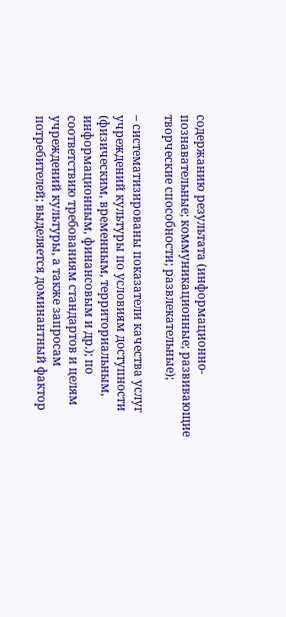содержанию результата (информационно-познавательные; коммуникационные; развивающие творческие способности; развлекательные);

– систематизированы показатели качества услуг учреждений культуры по условиям доступности (физическим, временным, территориальным, информационным, финансовым и др.); по соответствию требованиям стандартов и целям учреждений культуры, а также запросам потребителей; выделяется доминантный фактор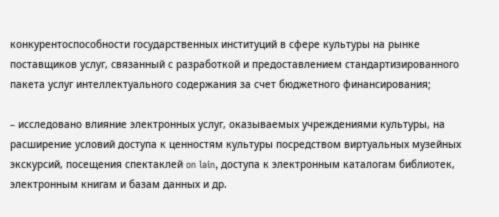конкурентоспособности государственных институций в сфере культуры на рынке поставщиков услуг, связанный с разработкой и предоставлением стандартизированного пакета услуг интеллектуального содержания за счет бюджетного финансирования;

– исследовано влияние электронных услуг, оказываемых учреждениями культуры, на расширение условий доступа к ценностям культуры посредством виртуальных музейных экскурсий, посещения спектаклей on lain, доступа к электронным каталогам библиотек, электронным книгам и базам данных и др.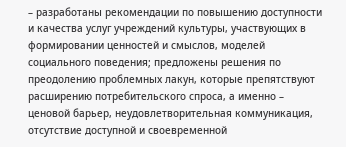– разработаны рекомендации по повышению доступности и качества услуг учреждений культуры, участвующих в формировании ценностей и смыслов, моделей социального поведения; предложены решения по преодолению проблемных лакун, которые препятствуют расширению потребительского спроса, а именно – ценовой барьер, неудовлетворительная коммуникация, отсутствие доступной и своевременной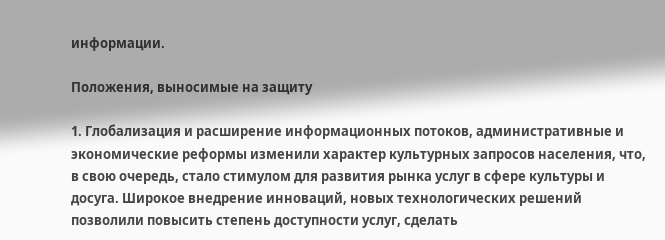информации.

Положения, выносимые на защиту

1. Глобализация и расширение информационных потоков, административные и экономические реформы изменили характер культурных запросов населения, что, в свою очередь, стало стимулом для развития рынка услуг в сфере культуры и досуга. Широкое внедрение инноваций, новых технологических решений позволили повысить степень доступности услуг, сделать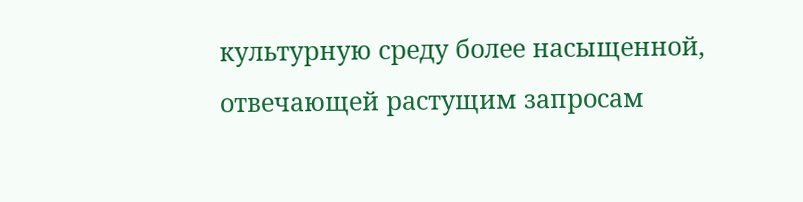культурную среду более насыщенной, отвечающей растущим запросам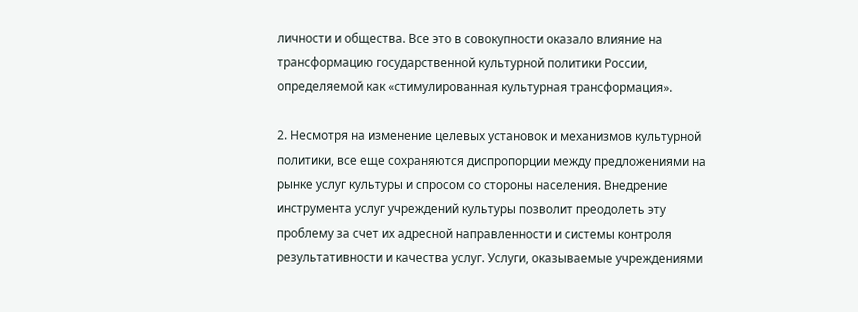личности и общества. Все это в совокупности оказало влияние на трансформацию государственной культурной политики России, определяемой как «стимулированная культурная трансформация».

2. Несмотря на изменение целевых установок и механизмов культурной политики, все еще сохраняются диспропорции между предложениями на рынке услуг культуры и спросом со стороны населения. Внедрение инструмента услуг учреждений культуры позволит преодолеть эту проблему за счет их адресной направленности и системы контроля результативности и качества услуг. Услуги, оказываемые учреждениями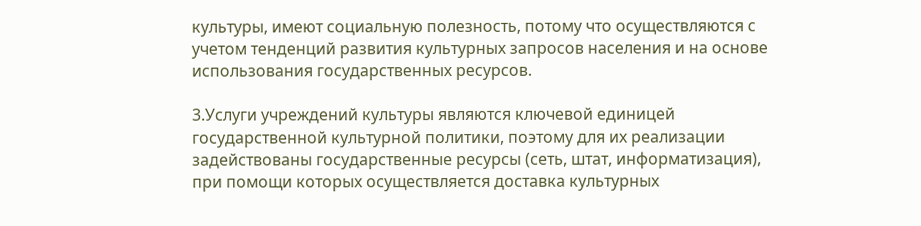культуры, имеют социальную полезность, потому что осуществляются с учетом тенденций развития культурных запросов населения и на основе использования государственных ресурсов.

3.Услуги учреждений культуры являются ключевой единицей государственной культурной политики, поэтому для их реализации задействованы государственные ресурсы (сеть, штат, информатизация), при помощи которых осуществляется доставка культурных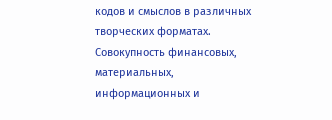кодов и смыслов в различных творческих форматах. Совокупность финансовых, материальных, информационных и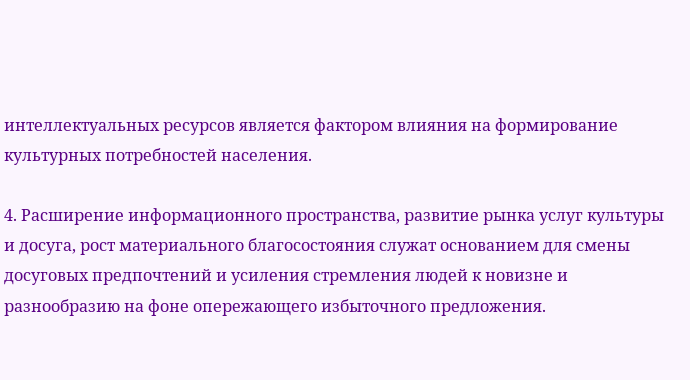интеллектуальных ресурсов является фактором влияния на формирование культурных потребностей населения.

4. Расширение информационного пространства, развитие рынка услуг культуры и досуга, рост материального благосостояния служат основанием для смены досуговых предпочтений и усиления стремления людей к новизне и разнообразию на фоне опережающего избыточного предложения.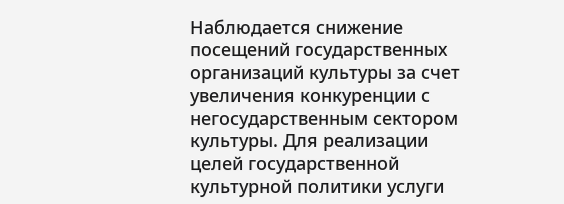Наблюдается снижение посещений государственных организаций культуры за счет увеличения конкуренции с негосударственным сектором культуры. Для реализации целей государственной культурной политики услуги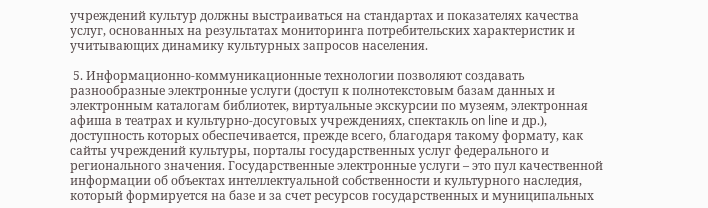учреждений культур должны выстраиваться на стандартах и показателях качества услуг, основанных на результатах мониторинга потребительских характеристик и учитывающих динамику культурных запросов населения.

 5. Информационно-коммуникационные технологии позволяют создавать разнообразные электронные услуги (доступ к полнотекстовым базам данных и электронным каталогам библиотек, виртуальные экскурсии по музеям, электронная афиша в театрах и культурно-досуговых учреждениях, спектакль on line и др.), доступность которых обеспечивается, прежде всего, благодаря такому формату, как сайты учреждений культуры, порталы государственных услуг федерального и регионального значения. Государственные электронные услуги – это пул качественной информации об объектах интеллектуальной собственности и культурного наследия, который формируется на базе и за счет ресурсов государственных и муниципальных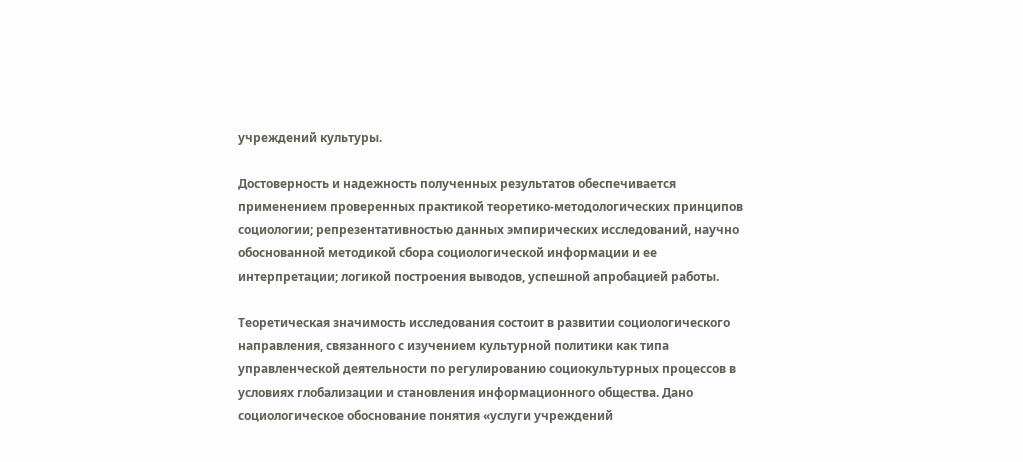учреждений культуры.

Достоверность и надежность полученных результатов обеспечивается применением проверенных практикой теоретико-методологических принципов социологии; репрезентативностью данных эмпирических исследований, научно обоснованной методикой сбора социологической информации и ее интерпретации; логикой построения выводов, успешной апробацией работы.

Теоретическая значимость исследования состоит в развитии социологического направления, связанного с изучением культурной политики как типа управленческой деятельности по регулированию социокультурных процессов в условиях глобализации и становления информационного общества. Дано социологическое обоснование понятия «услуги учреждений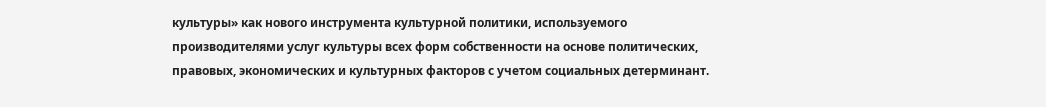культуры» как нового инструмента культурной политики, используемого производителями услуг культуры всех форм собственности на основе политических, правовых, экономических и культурных факторов с учетом социальных детерминант.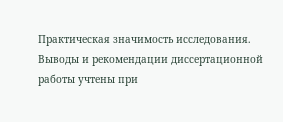Практическая значимость исследования. Выводы и рекомендации диссертационной работы учтены при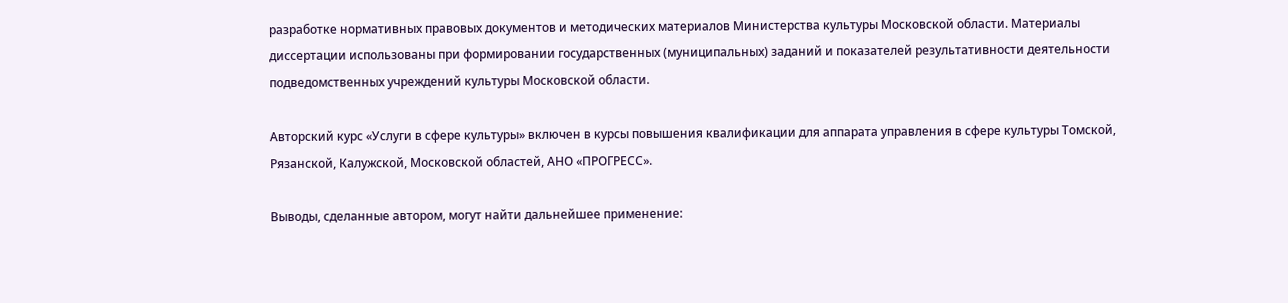разработке нормативных правовых документов и методических материалов Министерства культуры Московской области. Материалы диссертации использованы при формировании государственных (муниципальных) заданий и показателей результативности деятельности подведомственных учреждений культуры Московской области.

Авторский курс «Услуги в сфере культуры» включен в курсы повышения квалификации для аппарата управления в сфере культуры Томской, Рязанской, Калужской, Московской областей, АНО «ПРОГРЕСС».

Выводы, сделанные автором, могут найти дальнейшее применение: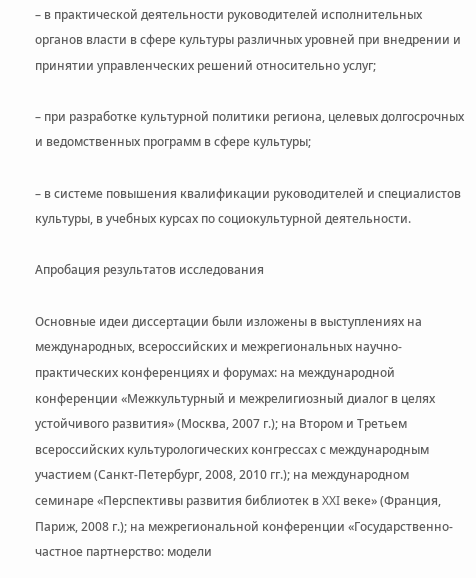– в практической деятельности руководителей исполнительных органов власти в сфере культуры различных уровней при внедрении и принятии управленческих решений относительно услуг;

– при разработке культурной политики региона, целевых долгосрочных и ведомственных программ в сфере культуры;

– в системе повышения квалификации руководителей и специалистов культуры, в учебных курсах по социокультурной деятельности.

Апробация результатов исследования

Основные идеи диссертации были изложены в выступлениях на международных, всероссийских и межрегиональных научно-практических конференциях и форумах: на международной конференции «Межкультурный и межрелигиозный диалог в целях устойчивого развития» (Москва, 2007 г.); на Втором и Третьем всероссийских культурологических конгрессах с международным участием (Санкт-Петербург, 2008, 2010 гг.); на международном семинаре «Перспективы развития библиотек в XXI веке» (Франция, Париж, 2008 г.); на межрегиональной конференции «Государственно-частное партнерство: модели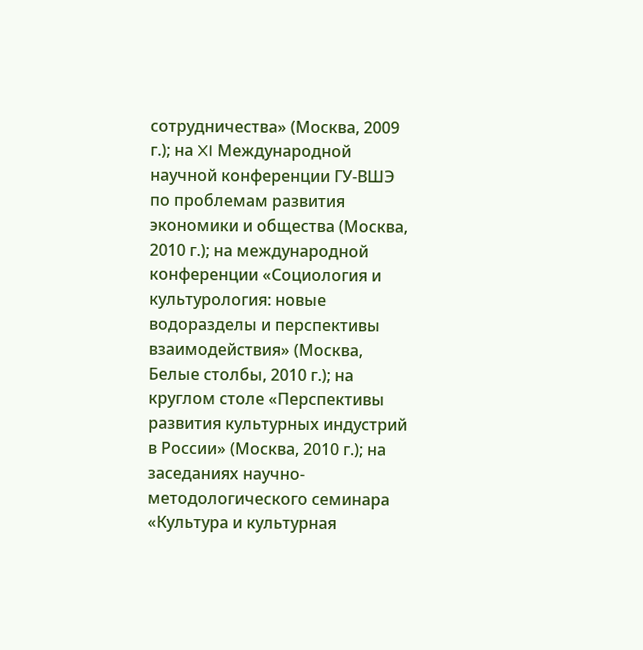сотрудничества» (Москва, 2009 г.); на XI Международной научной конференции ГУ-ВШЭ по проблемам развития экономики и общества (Москва, 2010 г.); на международной конференции «Социология и культурология: новые водоразделы и перспективы взаимодействия» (Москва, Белые столбы, 2010 г.); на круглом столе «Перспективы развития культурных индустрий в России» (Москва, 2010 г.); на заседаниях научно-методологического семинара «Культура и культурная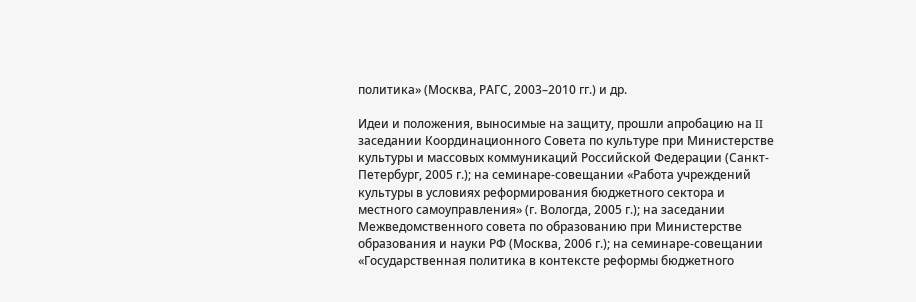политика» (Москва, РАГС, 2003–2010 гг.) и др.

Идеи и положения, выносимые на защиту, прошли апробацию на II заседании Координационного Совета по культуре при Министерстве культуры и массовых коммуникаций Российской Федерации (Санкт-Петербург, 2005 г.); на семинаре-совещании «Работа учреждений культуры в условиях реформирования бюджетного сектора и местного самоуправления» (г. Вологда, 2005 г.); на заседании Межведомственного совета по образованию при Министерстве образования и науки РФ (Москва, 2006 г.); на семинаре-совещании «Государственная политика в контексте реформы бюджетного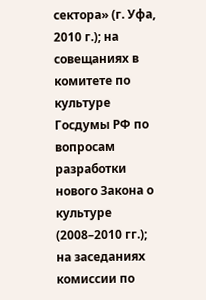сектора» (г. Уфа, 2010 г.); на совещаниях в комитете по культуре Госдумы РФ по вопросам разработки нового Закона о культуре (2008–2010 гг.); на заседаниях комиссии по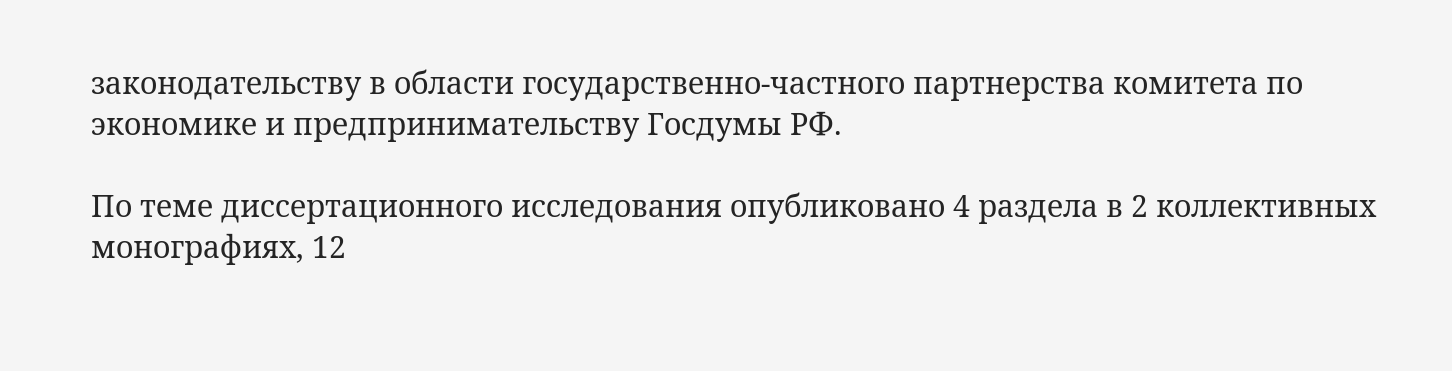законодательству в области государственно-частного партнерства комитета по экономике и предпринимательству Госдумы РФ.

По теме диссертационного исследования опубликовано 4 раздела в 2 коллективных монографиях, 12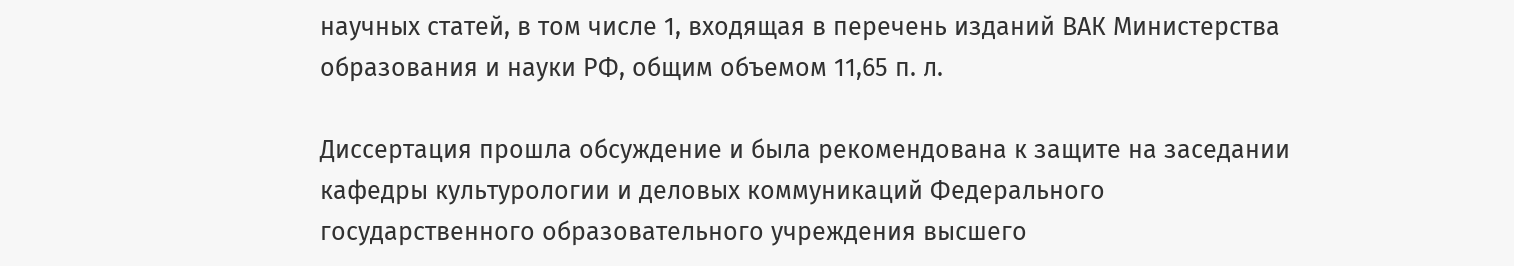научных статей, в том числе 1, входящая в перечень изданий ВАК Министерства образования и науки РФ, общим объемом 11,65 п. л.

Диссертация прошла обсуждение и была рекомендована к защите на заседании кафедры культурологии и деловых коммуникаций Федерального государственного образовательного учреждения высшего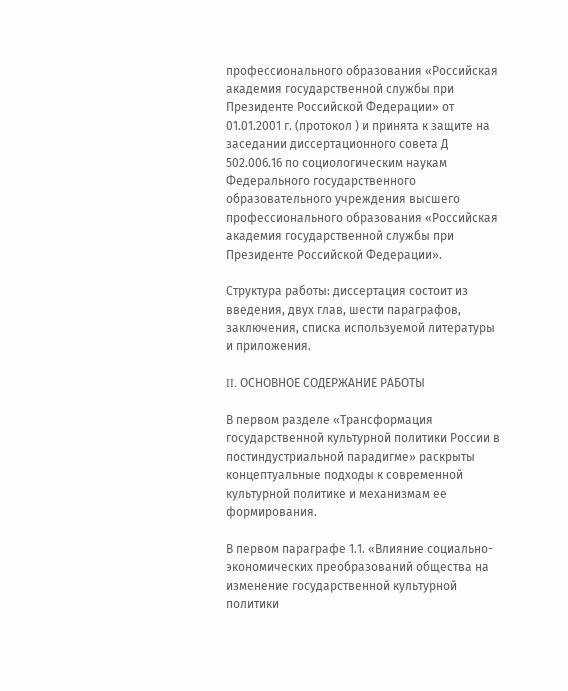профессионального образования «Российская академия государственной службы при Президенте Российской Федерации» от 01.01.2001 г. (протокол ) и принята к защите на заседании диссертационного совета Д 502.006.16 по социологическим наукам Федерального государственного образовательного учреждения высшего профессионального образования «Российская академия государственной службы при Президенте Российской Федерации».

Структура работы: диссертация состоит из введения, двух глав, шести параграфов, заключения, списка используемой литературы и приложения.

II. ОСНОВНОЕ СОДЕРЖАНИЕ РАБОТЫ

В первом разделе «Трансформация государственной культурной политики России в постиндустриальной парадигме» раскрыты концептуальные подходы к современной культурной политике и механизмам ее формирования.

В первом параграфе 1.1. «Влияние социально-экономических преобразований общества на изменение государственной культурной политики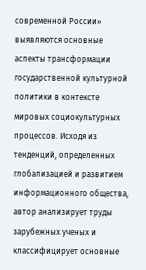современной России» выявляются основные аспекты трансформации государственной культурной политики в контексте мировых социокультурных процессов. Исходя из тенденций, определенных глобализацией и развитием информационного общества, автор анализирует труды зарубежных ученых и классифицирует основные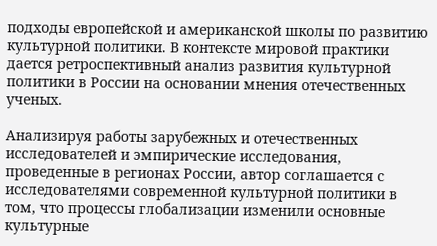подходы европейской и американской школы по развитию культурной политики. В контексте мировой практики дается ретроспективный анализ развития культурной политики в России на основании мнения отечественных ученых.

Анализируя работы зарубежных и отечественных исследователей и эмпирические исследования, проведенные в регионах России, автор соглашается с исследователями современной культурной политики в том, что процессы глобализации изменили основные культурные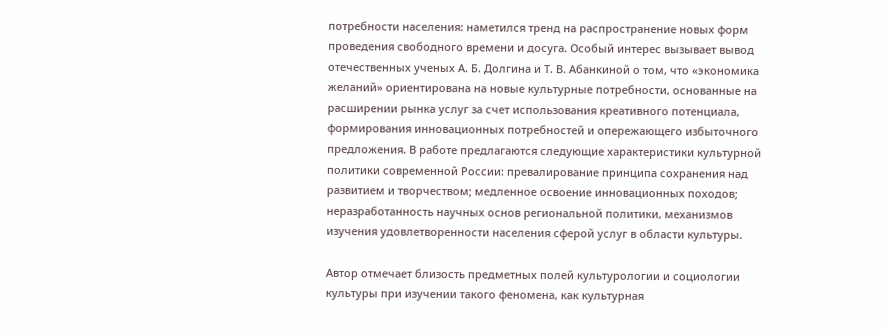потребности населения: наметился тренд на распространение новых форм проведения свободного времени и досуга. Особый интерес вызывает вывод отечественных ученых А. Б. Долгина и Т. В. Абанкиной о том, что «экономика желаний» ориентирована на новые культурные потребности, основанные на расширении рынка услуг за счет использования креативного потенциала, формирования инновационных потребностей и опережающего избыточного предложения. В работе предлагаются следующие характеристики культурной политики современной России: превалирование принципа сохранения над развитием и творчеством; медленное освоение инновационных походов; неразработанность научных основ региональной политики, механизмов изучения удовлетворенности населения сферой услуг в области культуры.

Автор отмечает близость предметных полей культурологии и социологии культуры при изучении такого феномена, как культурная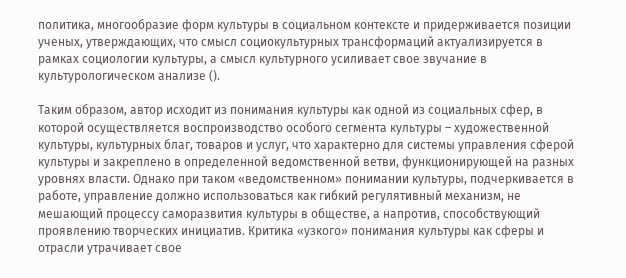политика, многообразие форм культуры в социальном контексте и придерживается позиции ученых, утверждающих, что смысл социокультурных трансформаций актуализируется в рамках социологии культуры, а смысл культурного усиливает свое звучание в культурологическом анализе ().

Таким образом, автор исходит из понимания культуры как одной из социальных сфер, в которой осуществляется воспроизводство особого сегмента культуры – художественной культуры, культурных благ, товаров и услуг, что характерно для системы управления сферой культуры и закреплено в определенной ведомственной ветви, функционирующей на разных уровнях власти. Однако при таком «ведомственном» понимании культуры, подчеркивается в работе, управление должно использоваться как гибкий регулятивный механизм, не мешающий процессу саморазвития культуры в обществе, а напротив, способствующий проявлению творческих инициатив. Критика «узкого» понимания культуры как сферы и отрасли утрачивает свое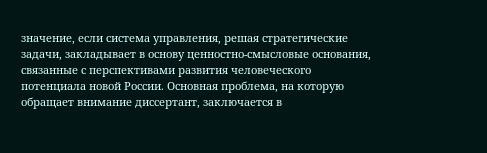значение, если система управления, решая стратегические задачи, закладывает в основу ценностно-смысловые основания, связанные с перспективами развития человеческого потенциала новой России. Основная проблема, на которую обращает внимание диссертант, заключается в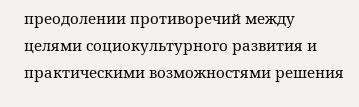преодолении противоречий между целями социокультурного развития и практическими возможностями решения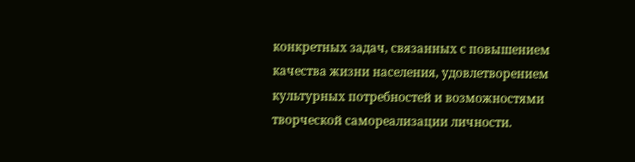конкретных задач, связанных с повышением качества жизни населения, удовлетворением культурных потребностей и возможностями творческой самореализации личности.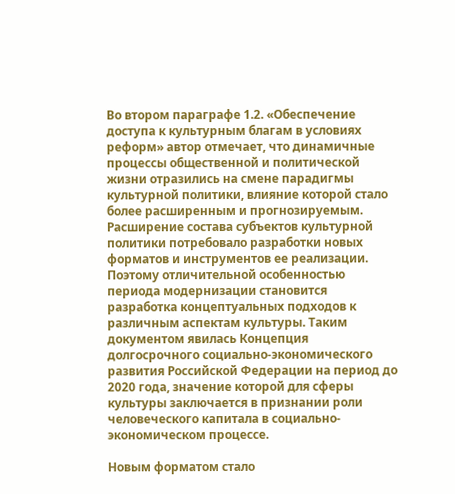Во втором параграфе 1.2. «Обеспечение доступа к культурным благам в условиях реформ» автор отмечает, что динамичные процессы общественной и политической жизни отразились на смене парадигмы культурной политики, влияние которой стало более расширенным и прогнозируемым. Расширение состава субъектов культурной политики потребовало разработки новых форматов и инструментов ее реализации. Поэтому отличительной особенностью периода модернизации становится разработка концептуальных подходов к различным аспектам культуры. Таким документом явилась Концепция долгосрочного социально-экономического развития Российской Федерации на период до 2020 года, значение которой для сферы культуры заключается в признании роли человеческого капитала в социально-экономическом процессе.

Новым форматом стало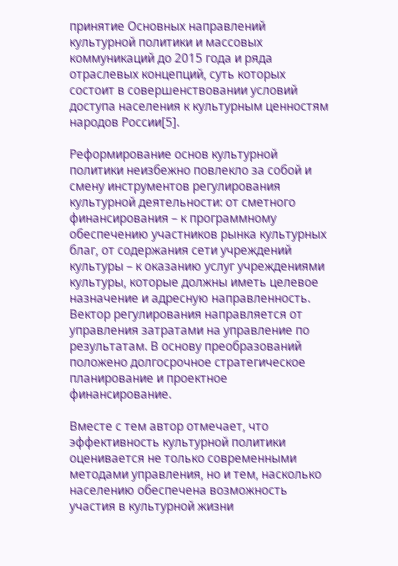принятие Основных направлений культурной политики и массовых коммуникаций до 2015 года и ряда отраслевых концепций, суть которых состоит в совершенствовании условий доступа населения к культурным ценностям народов России[5].

Реформирование основ культурной политики неизбежно повлекло за собой и смену инструментов регулирования культурной деятельности: от сметного финансирования – к программному обеспечению участников рынка культурных благ, от содержания сети учреждений культуры – к оказанию услуг учреждениями культуры, которые должны иметь целевое назначение и адресную направленность. Вектор регулирования направляется от управления затратами на управление по результатам. В основу преобразований положено долгосрочное стратегическое планирование и проектное финансирование.

Вместе с тем автор отмечает, что эффективность культурной политики оценивается не только современными методами управления, но и тем, насколько населению обеспечена возможность участия в культурной жизни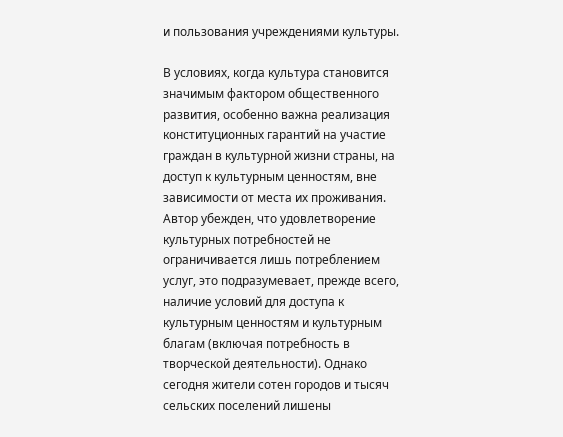и пользования учреждениями культуры.

В условиях, когда культура становится значимым фактором общественного развития, особенно важна реализация конституционных гарантий на участие граждан в культурной жизни страны, на доступ к культурным ценностям, вне зависимости от места их проживания. Автор убежден, что удовлетворение культурных потребностей не ограничивается лишь потреблением услуг, это подразумевает, прежде всего, наличие условий для доступа к культурным ценностям и культурным благам (включая потребность в творческой деятельности). Однако сегодня жители сотен городов и тысяч сельских поселений лишены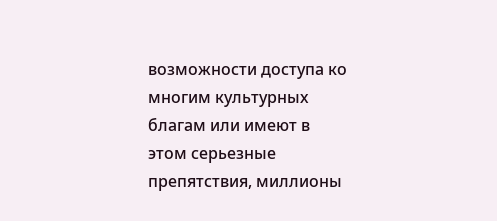возможности доступа ко многим культурных благам или имеют в этом серьезные препятствия, миллионы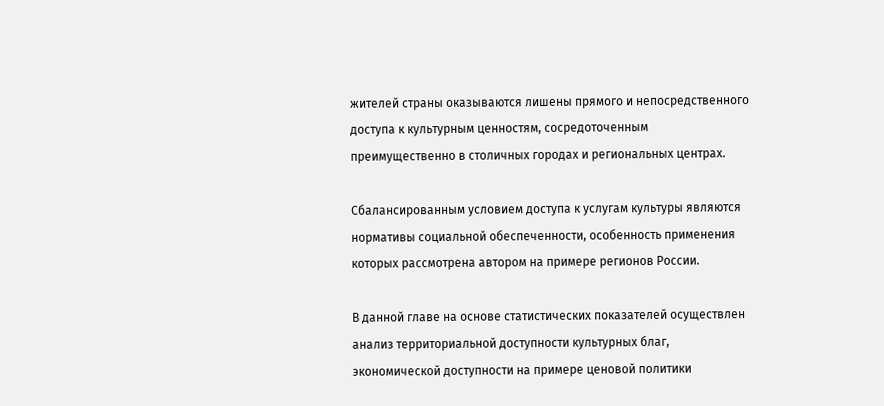жителей страны оказываются лишены прямого и непосредственного доступа к культурным ценностям, сосредоточенным преимущественно в столичных городах и региональных центрах.

Сбалансированным условием доступа к услугам культуры являются нормативы социальной обеспеченности, особенность применения которых рассмотрена автором на примере регионов России.

В данной главе на основе статистических показателей осуществлен анализ территориальной доступности культурных благ, экономической доступности на примере ценовой политики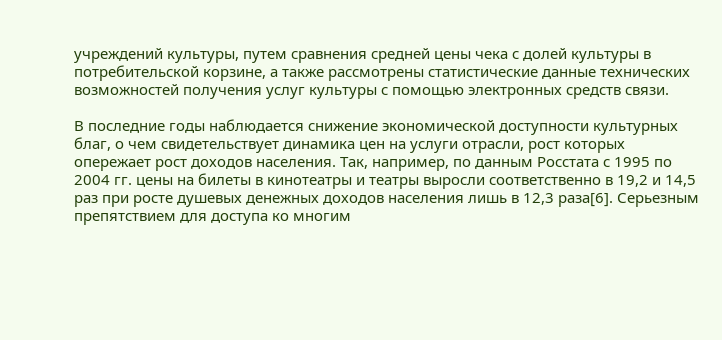учреждений культуры, путем сравнения средней цены чека с долей культуры в потребительской корзине, а также рассмотрены статистические данные технических возможностей получения услуг культуры с помощью электронных средств связи.

В последние годы наблюдается снижение экономической доступности культурных благ, о чем свидетельствует динамика цен на услуги отрасли, рост которых опережает рост доходов населения. Так, например, по данным Росстата с 1995 по 2004 гг. цены на билеты в кинотеатры и театры выросли соответственно в 19,2 и 14,5 раз при росте душевых денежных доходов населения лишь в 12,3 раза[6]. Серьезным препятствием для доступа ко многим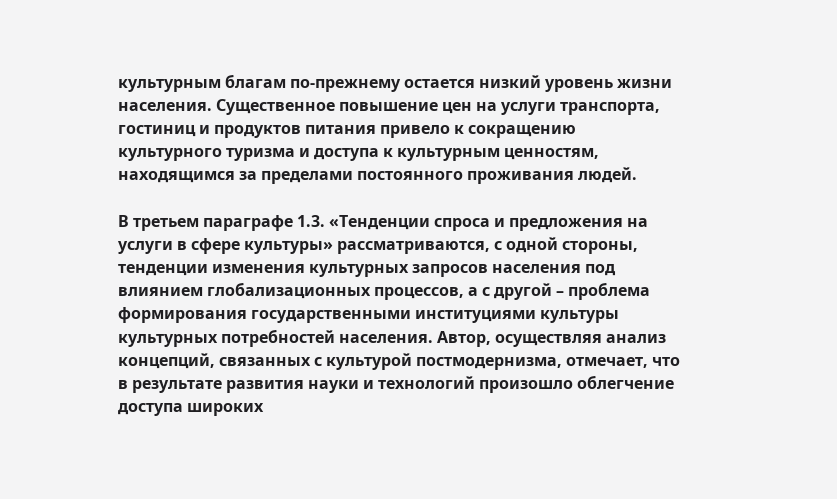культурным благам по-прежнему остается низкий уровень жизни населения. Существенное повышение цен на услуги транспорта, гостиниц и продуктов питания привело к сокращению культурного туризма и доступа к культурным ценностям, находящимся за пределами постоянного проживания людей.

В третьем параграфе 1.3. «Тенденции спроса и предложения на услуги в сфере культуры» рассматриваются, с одной стороны, тенденции изменения культурных запросов населения под влиянием глобализационных процессов, а с другой – проблема формирования государственными институциями культуры культурных потребностей населения. Автор, осуществляя анализ концепций, связанных с культурой постмодернизма, отмечает, что в результате развития науки и технологий произошло облегчение доступа широких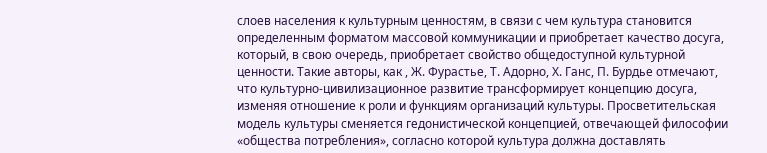слоев населения к культурным ценностям, в связи с чем культура становится определенным форматом массовой коммуникации и приобретает качество досуга, который, в свою очередь, приобретает свойство общедоступной культурной ценности. Такие авторы, как , Ж. Фурастье, Т. Адорно, Х. Ганс, П. Бурдье отмечают, что культурно-цивилизационное развитие трансформирует концепцию досуга, изменяя отношение к роли и функциям организаций культуры. Просветительская модель культуры сменяется гедонистической концепцией, отвечающей философии «общества потребления», согласно которой культура должна доставлять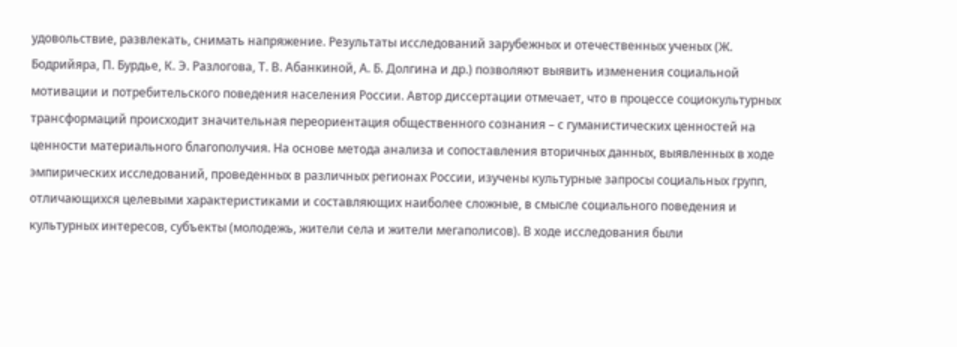удовольствие, развлекать, снимать напряжение. Результаты исследований зарубежных и отечественных ученых (Ж. Бодрийяра, П. Бурдье, К. Э. Разлогова, Т. В. Абанкиной, А. Б. Долгина и др.) позволяют выявить изменения социальной мотивации и потребительского поведения населения России. Автор диссертации отмечает, что в процессе социокультурных трансформаций происходит значительная переориентация общественного сознания – с гуманистических ценностей на ценности материального благополучия. На основе метода анализа и сопоставления вторичных данных, выявленных в ходе эмпирических исследований, проведенных в различных регионах России, изучены культурные запросы социальных групп, отличающихся целевыми характеристиками и составляющих наиболее сложные, в смысле социального поведения и культурных интересов, субъекты (молодежь, жители села и жители мегаполисов). В ходе исследования были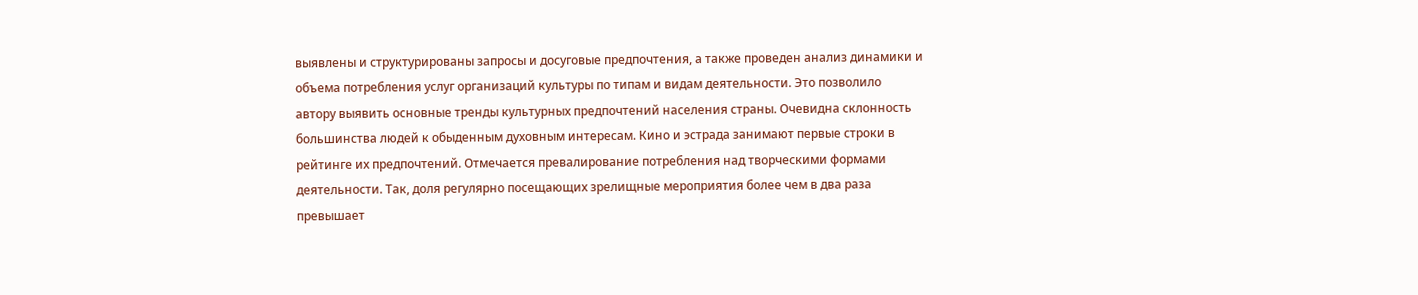выявлены и структурированы запросы и досуговые предпочтения, а также проведен анализ динамики и объема потребления услуг организаций культуры по типам и видам деятельности. Это позволило автору выявить основные тренды культурных предпочтений населения страны. Очевидна склонность большинства людей к обыденным духовным интересам. Кино и эстрада занимают первые строки в рейтинге их предпочтений. Отмечается превалирование потребления над творческими формами деятельности. Так, доля регулярно посещающих зрелищные мероприятия более чем в два раза превышает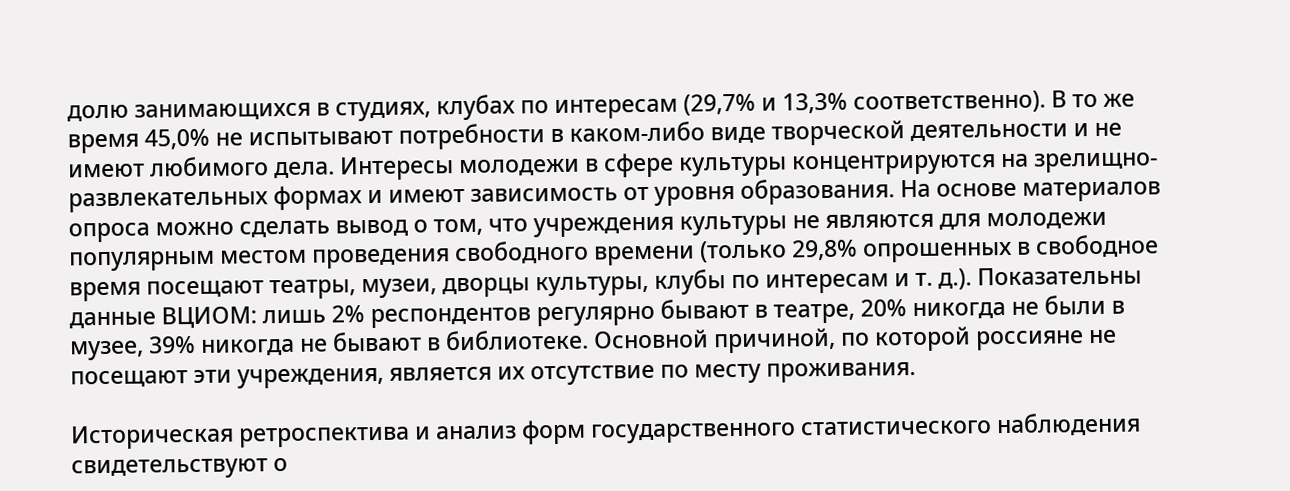долю занимающихся в студиях, клубах по интересам (29,7% и 13,3% соответственно). В то же время 45,0% не испытывают потребности в каком-либо виде творческой деятельности и не имеют любимого дела. Интересы молодежи в сфере культуры концентрируются на зрелищно-развлекательных формах и имеют зависимость от уровня образования. На основе материалов опроса можно сделать вывод о том, что учреждения культуры не являются для молодежи популярным местом проведения свободного времени (только 29,8% опрошенных в свободное время посещают театры, музеи, дворцы культуры, клубы по интересам и т. д.). Показательны данные ВЦИОМ: лишь 2% респондентов регулярно бывают в театре, 20% никогда не были в музее, 39% никогда не бывают в библиотеке. Основной причиной, по которой россияне не посещают эти учреждения, является их отсутствие по месту проживания.

Историческая ретроспектива и анализ форм государственного статистического наблюдения свидетельствуют о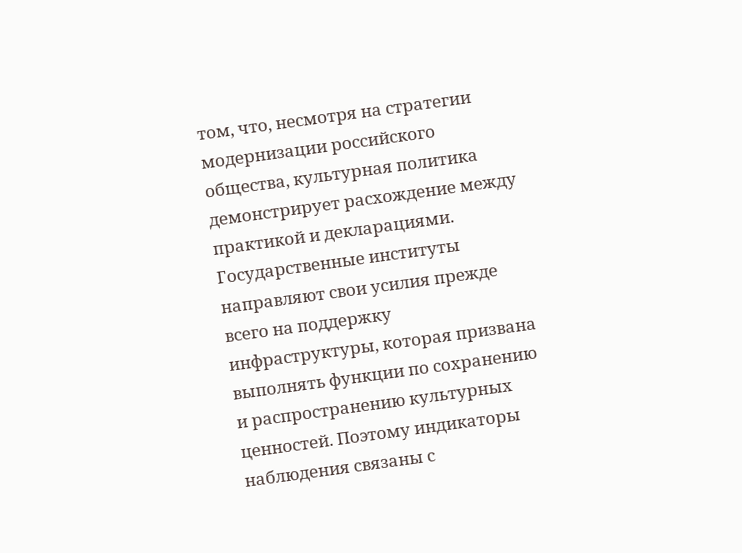том, что, несмотря на стратегии модернизации российского общества, культурная политика демонстрирует расхождение между практикой и декларациями. Государственные институты направляют свои усилия прежде всего на поддержку инфраструктуры, которая призвана выполнять функции по сохранению и распространению культурных ценностей. Поэтому индикаторы наблюдения связаны с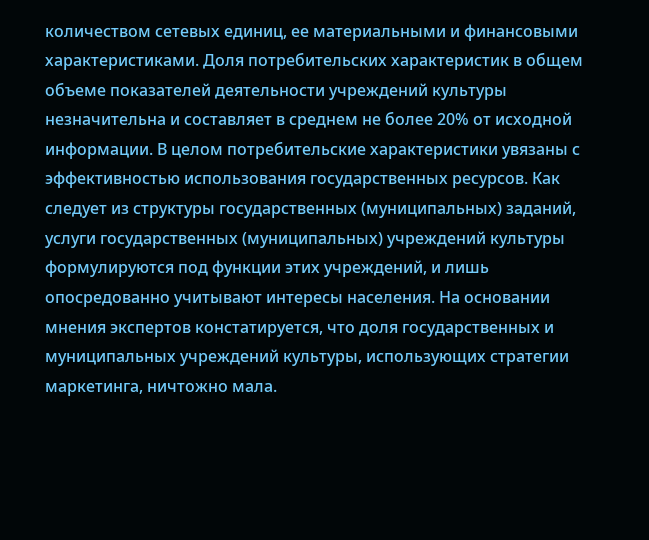количеством сетевых единиц, ее материальными и финансовыми характеристиками. Доля потребительских характеристик в общем объеме показателей деятельности учреждений культуры незначительна и составляет в среднем не более 20% от исходной информации. В целом потребительские характеристики увязаны с эффективностью использования государственных ресурсов. Как следует из структуры государственных (муниципальных) заданий, услуги государственных (муниципальных) учреждений культуры формулируются под функции этих учреждений, и лишь опосредованно учитывают интересы населения. На основании мнения экспертов констатируется, что доля государственных и муниципальных учреждений культуры, использующих стратегии маркетинга, ничтожно мала.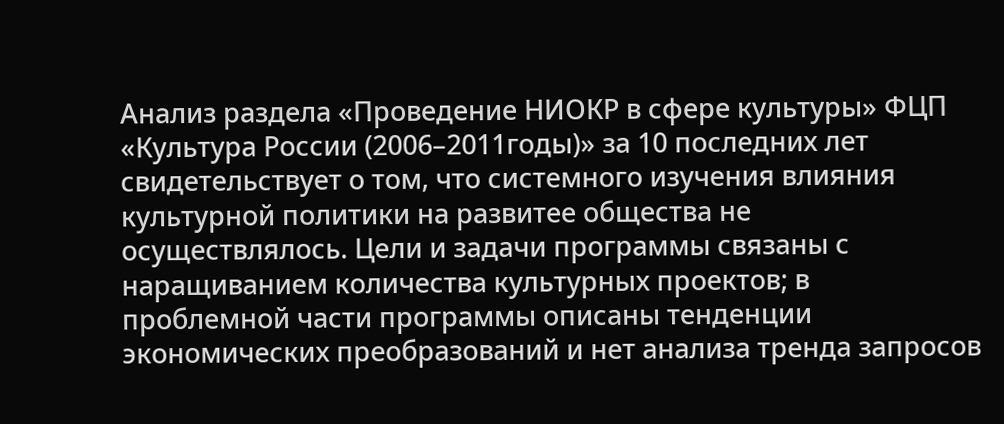Анализ раздела «Проведение НИОКР в сфере культуры» ФЦП «Культура России (2006–2011годы)» за 10 последних лет свидетельствует о том, что системного изучения влияния культурной политики на развитее общества не осуществлялось. Цели и задачи программы связаны с наращиванием количества культурных проектов; в проблемной части программы описаны тенденции экономических преобразований и нет анализа тренда запросов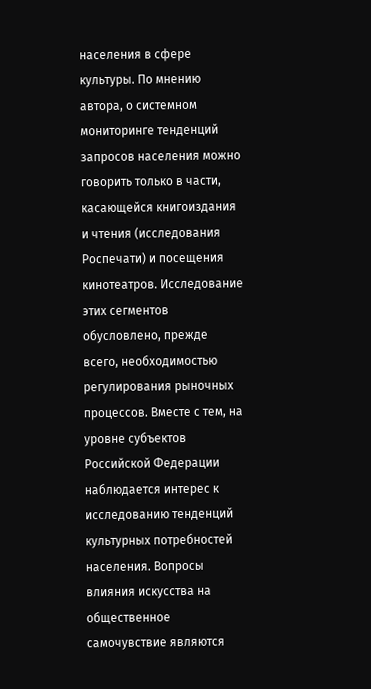населения в сфере культуры. По мнению автора, о системном мониторинге тенденций запросов населения можно говорить только в части, касающейся книгоиздания и чтения (исследования Роспечати) и посещения кинотеатров. Исследование этих сегментов обусловлено, прежде всего, необходимостью регулирования рыночных процессов. Вместе с тем, на уровне субъектов Российской Федерации наблюдается интерес к исследованию тенденций культурных потребностей населения. Вопросы влияния искусства на общественное самочувствие являются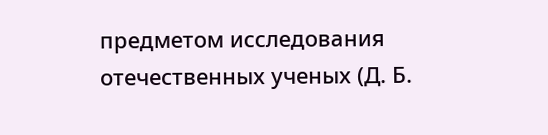предметом исследования отечественных ученых (Д. Б.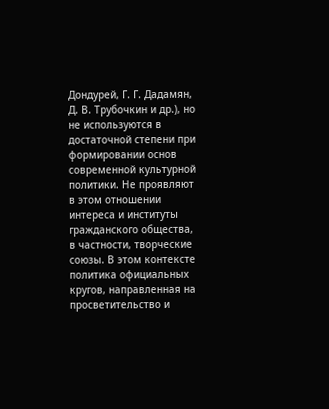Дондурей, Г. Г. Дадамян, Д. В. Трубочкин и др.), но не используются в достаточной степени при формировании основ современной культурной политики. Не проявляют в этом отношении интереса и институты гражданского общества, в частности, творческие союзы. В этом контексте политика официальных кругов, направленная на просветительство и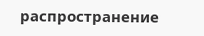распространение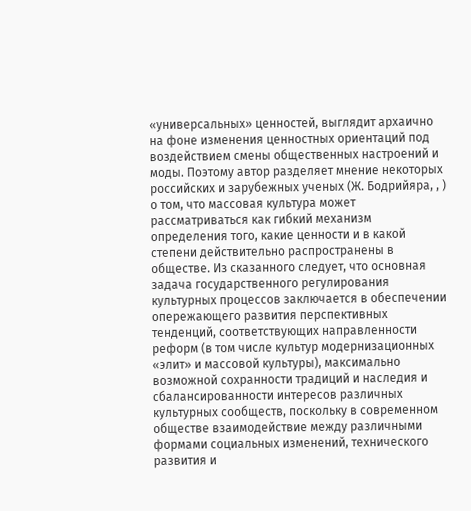«универсальных» ценностей, выглядит архаично на фоне изменения ценностных ориентаций под воздействием смены общественных настроений и моды. Поэтому автор разделяет мнение некоторых российских и зарубежных ученых (Ж. Бодрийяра, , ) о том, что массовая культура может рассматриваться как гибкий механизм определения того, какие ценности и в какой степени действительно распространены в обществе. Из сказанного следует, что основная задача государственного регулирования культурных процессов заключается в обеспечении опережающего развития перспективных тенденций, соответствующих направленности реформ (в том числе культур модернизационных «элит» и массовой культуры), максимально возможной сохранности традиций и наследия и сбалансированности интересов различных культурных сообществ, поскольку в современном обществе взаимодействие между различными формами социальных изменений, технического развития и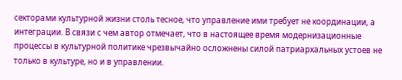секторами культурной жизни столь тесное, что управление ими требует не координации, а интеграции. В связи с чем автор отмечает, что в настоящее время модернизационные процессы в культурной политике чрезвычайно осложнены силой патриархальных устоев не только в культуре, но и в управлении.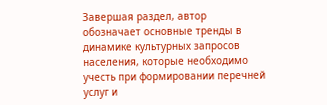Завершая раздел, автор обозначает основные тренды в динамике культурных запросов населения, которые необходимо учесть при формировании перечней услуг и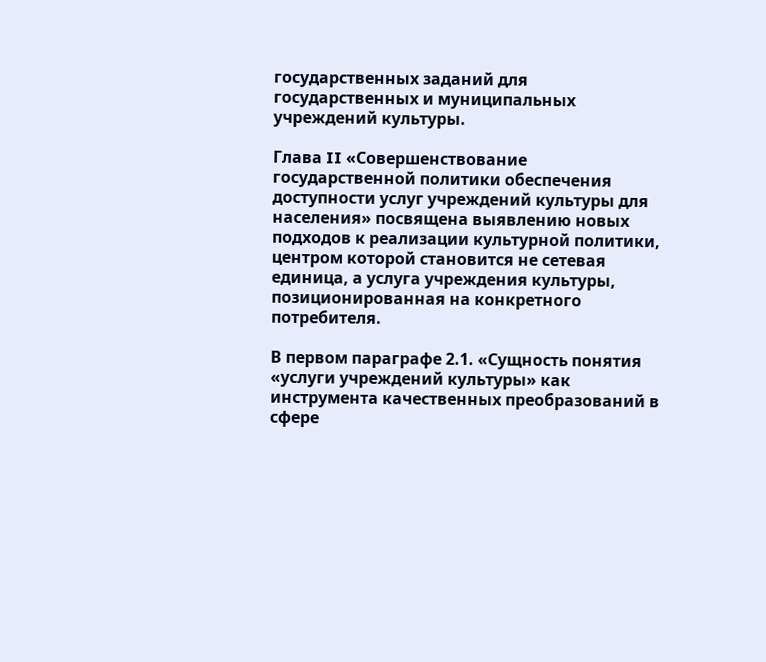государственных заданий для государственных и муниципальных учреждений культуры.

Глава II «Совершенствование государственной политики обеспечения доступности услуг учреждений культуры для населения» посвящена выявлению новых подходов к реализации культурной политики, центром которой становится не сетевая единица, а услуга учреждения культуры, позиционированная на конкретного потребителя.

В первом параграфе 2.1. «Сущность понятия «услуги учреждений культуры» как инструмента качественных преобразований в сфере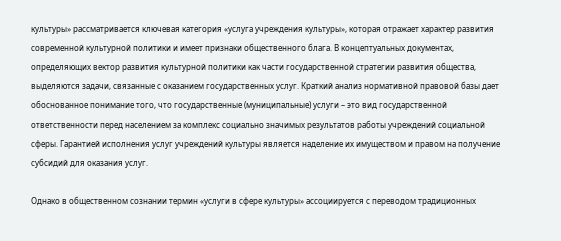культуры» рассматривается ключевая категория «услуга учреждения культуры», которая отражает характер развития современной культурной политики и имеет признаки общественного блага. В концептуальных документах, определяющих вектор развития культурной политики как части государственной стратегии развития общества, выделяются задачи, связанные с оказанием государственных услуг. Краткий анализ нормативной правовой базы дает обоснованное понимание того, что государственные (муниципальные) услуги – это вид государственной ответственности перед населением за комплекс социально значимых результатов работы учреждений социальной сферы. Гарантией исполнения услуг учреждений культуры является наделение их имуществом и правом на получение субсидий для оказания услуг.

Однако в общественном сознании термин «услуги в сфере культуры» ассоциируется с переводом традиционных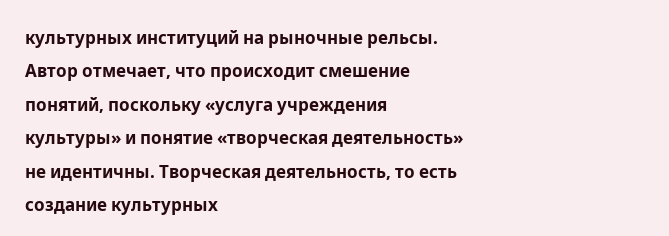культурных институций на рыночные рельсы. Автор отмечает, что происходит смешение понятий, поскольку «услуга учреждения культуры» и понятие «творческая деятельность» не идентичны. Творческая деятельность, то есть создание культурных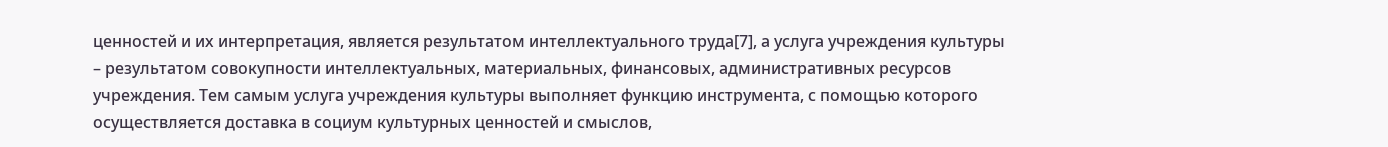ценностей и их интерпретация, является результатом интеллектуального труда[7], а услуга учреждения культуры – результатом совокупности интеллектуальных, материальных, финансовых, административных ресурсов учреждения. Тем самым услуга учреждения культуры выполняет функцию инструмента, с помощью которого осуществляется доставка в социум культурных ценностей и смыслов,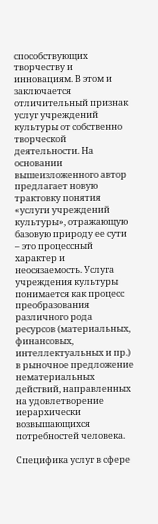способствующих творчеству и инновациям. В этом и заключается отличительный признак услуг учреждений культуры от собственно творческой деятельности. На основании вышеизложенного автор предлагает новую трактовку понятия «услуги учреждений культуры», отражающую базовую природу ее сути – это процессный характер и неосязаемость. Услуга учреждения культуры понимается как процесс преобразования различного рода ресурсов (материальных, финансовых, интеллектуальных и пр.) в рыночное предложение нематериальных действий, направленных на удовлетворение иерархически возвышающихся потребностей человека.

Специфика услуг в сфере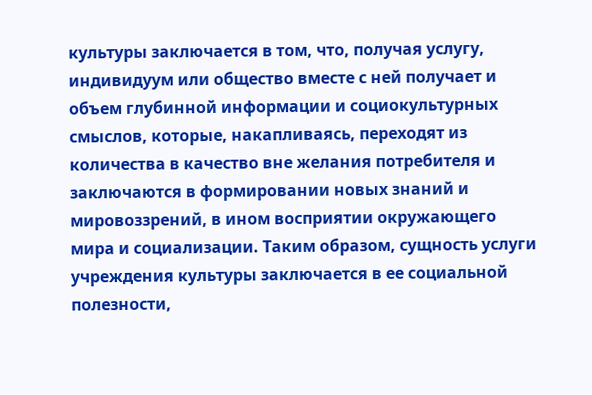культуры заключается в том, что, получая услугу, индивидуум или общество вместе с ней получает и объем глубинной информации и социокультурных смыслов, которые, накапливаясь, переходят из количества в качество вне желания потребителя и заключаются в формировании новых знаний и мировоззрений, в ином восприятии окружающего мира и социализации. Таким образом, сущность услуги учреждения культуры заключается в ее социальной полезности,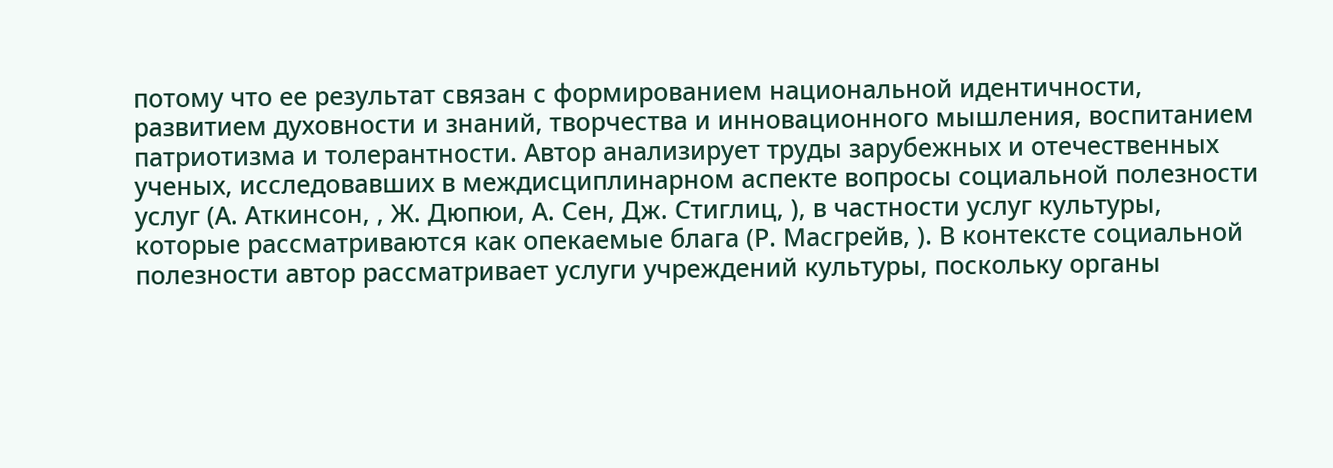потому что ее результат связан с формированием национальной идентичности, развитием духовности и знаний, творчества и инновационного мышления, воспитанием патриотизма и толерантности. Автор анализирует труды зарубежных и отечественных ученых, исследовавших в междисциплинарном аспекте вопросы социальной полезности услуг (А. Аткинсон, , Ж. Дюпюи, А. Сен, Дж. Стиглиц, ), в частности услуг культуры, которые рассматриваются как опекаемые блага (Р. Масгрейв, ). В контексте социальной полезности автор рассматривает услуги учреждений культуры, поскольку органы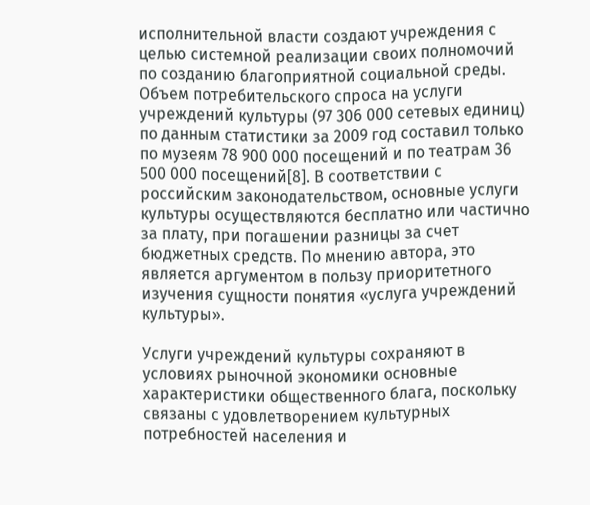исполнительной власти создают учреждения с целью системной реализации своих полномочий по созданию благоприятной социальной среды. Объем потребительского спроса на услуги учреждений культуры (97 306 000 сетевых единиц) по данным статистики за 2009 год составил только по музеям 78 900 000 посещений и по театрам 36 500 000 посещений[8]. В соответствии с российским законодательством, основные услуги культуры осуществляются бесплатно или частично за плату, при погашении разницы за счет бюджетных средств. По мнению автора, это является аргументом в пользу приоритетного изучения сущности понятия «услуга учреждений культуры».

Услуги учреждений культуры сохраняют в условиях рыночной экономики основные характеристики общественного блага, поскольку связаны с удовлетворением культурных потребностей населения и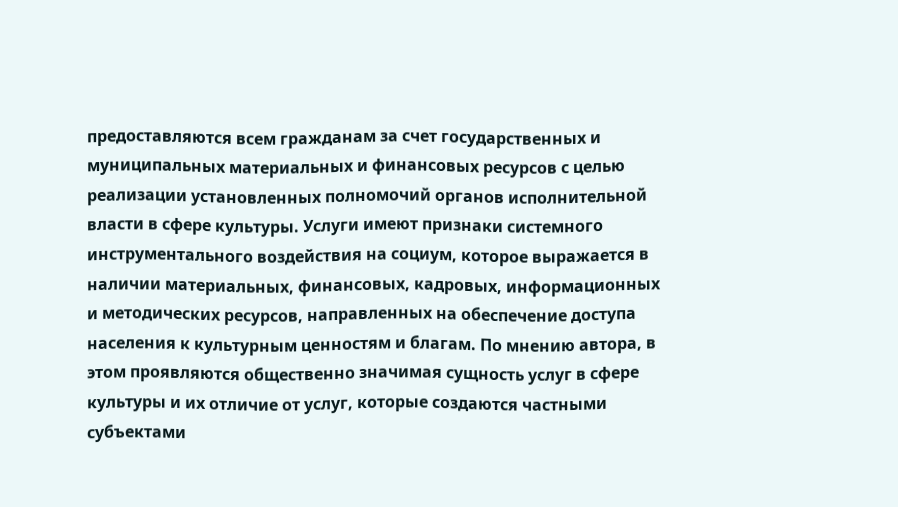предоставляются всем гражданам за счет государственных и муниципальных материальных и финансовых ресурсов с целью реализации установленных полномочий органов исполнительной власти в сфере культуры. Услуги имеют признаки системного инструментального воздействия на социум, которое выражается в наличии материальных, финансовых, кадровых, информационных и методических ресурсов, направленных на обеспечение доступа населения к культурным ценностям и благам. По мнению автора, в этом проявляются общественно значимая сущность услуг в сфере культуры и их отличие от услуг, которые создаются частными субъектами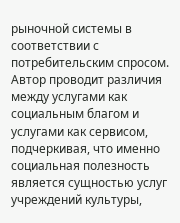рыночной системы в соответствии с потребительским спросом. Автор проводит различия между услугами как социальным благом и услугами как сервисом, подчеркивая, что именно социальная полезность является сущностью услуг учреждений культуры,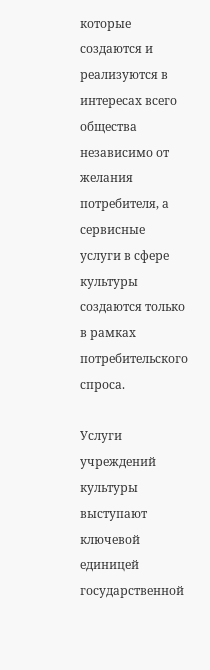которые создаются и реализуются в интересах всего общества независимо от желания потребителя, а сервисные услуги в сфере культуры создаются только в рамках потребительского спроса.

Услуги учреждений культуры выступают ключевой единицей государственной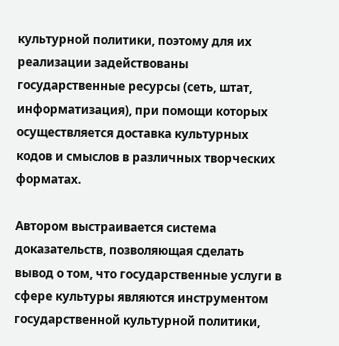культурной политики, поэтому для их реализации задействованы государственные ресурсы (сеть, штат, информатизация), при помощи которых осуществляется доставка культурных кодов и смыслов в различных творческих форматах.

Автором выстраивается система доказательств, позволяющая сделать вывод о том, что государственные услуги в сфере культуры являются инструментом государственной культурной политики,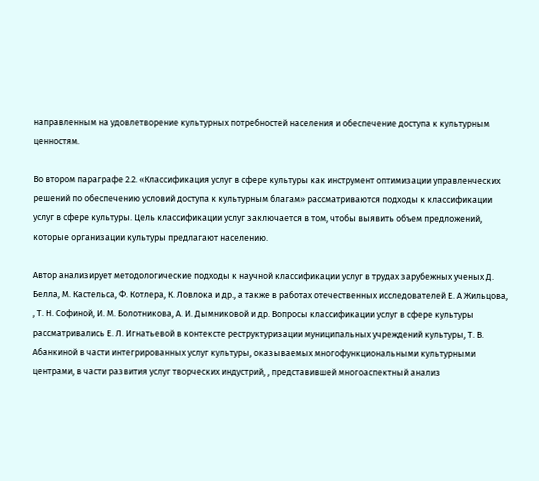направленным на удовлетворение культурных потребностей населения и обеспечение доступа к культурным ценностям.

Во втором параграфе 2.2. «Классификация услуг в сфере культуры как инструмент оптимизации управленческих решений по обеспечению условий доступа к культурным благам» рассматриваются подходы к классификации услуг в сфере культуры. Цель классификации услуг заключается в том, чтобы выявить объем предложений, которые организации культуры предлагают населению.

Автор анализирует методологические подходы к научной классификации услуг в трудах зарубежных ученых Д. Белла, М. Кастельса, Ф. Котлера, К. Ловлока и др., а также в работах отечественных исследователей Е. А Жильцова, , Т. Н. Софиной, И. М. Болотникова, А. И. Дымниковой и др. Вопросы классификации услуг в сфере культуры рассматривались Е. Л. Игнатьевой в контексте реструктуризации муниципальных учреждений культуры, Т. В. Абанкиной в части интегрированных услуг культуры, оказываемых многофункциональными культурными центрами, в части развития услуг творческих индустрий, , представившей многоаспектный анализ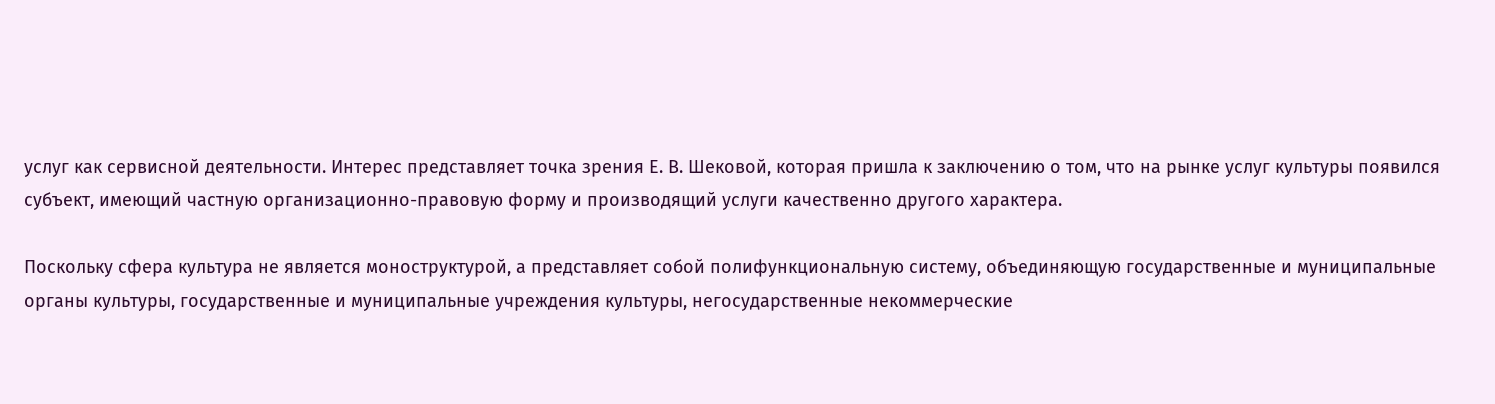услуг как сервисной деятельности. Интерес представляет точка зрения Е. В. Шековой, которая пришла к заключению о том, что на рынке услуг культуры появился субъект, имеющий частную организационно-правовую форму и производящий услуги качественно другого характера.

Поскольку сфера культура не является моноструктурой, а представляет собой полифункциональную систему, объединяющую государственные и муниципальные органы культуры, государственные и муниципальные учреждения культуры, негосударственные некоммерческие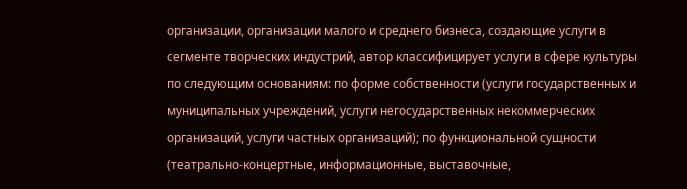организации, организации малого и среднего бизнеса, создающие услуги в сегменте творческих индустрий, автор классифицирует услуги в сфере культуры по следующим основаниям: по форме собственности (услуги государственных и муниципальных учреждений, услуги негосударственных некоммерческих организаций, услуги частных организаций); по функциональной сущности (театрально-концертные, информационные, выставочные,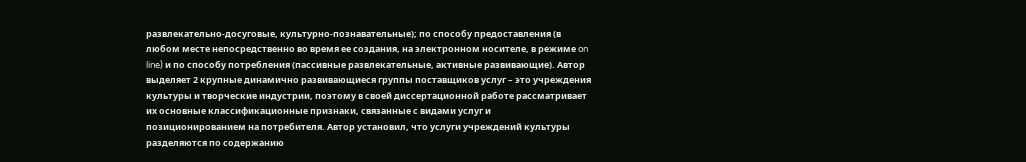развлекательно-досуговые, культурно-познавательные); по способу предоставления (в любом месте непосредственно во время ее создания, на электронном носителе, в режиме on line) и по способу потребления (пассивные развлекательные, активные развивающие). Автор выделяет 2 крупные динамично развивающиеся группы поставщиков услуг – это учреждения культуры и творческие индустрии, поэтому в своей диссертационной работе рассматривает их основные классификационные признаки, связанные с видами услуг и позиционированием на потребителя. Автор установил, что услуги учреждений культуры разделяются по содержанию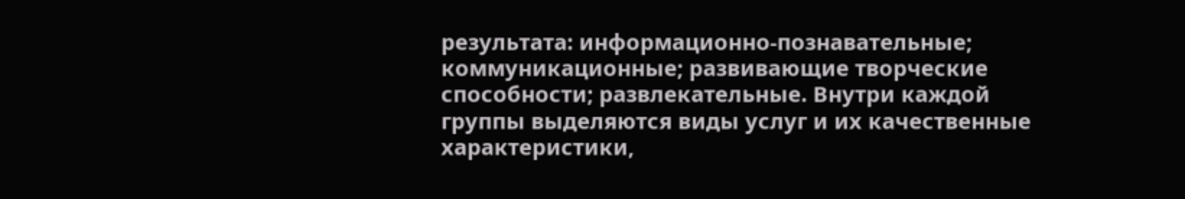результата: информационно-познавательные; коммуникационные; развивающие творческие способности; развлекательные. Внутри каждой группы выделяются виды услуг и их качественные характеристики,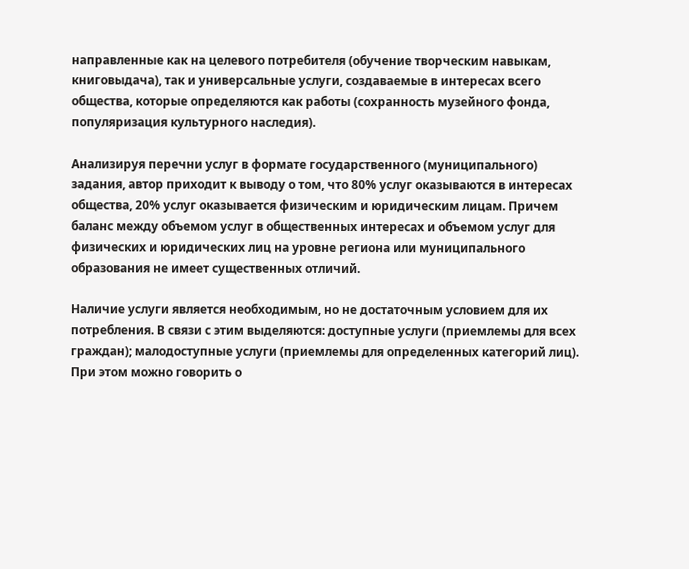направленные как на целевого потребителя (обучение творческим навыкам, книговыдача), так и универсальные услуги, создаваемые в интересах всего общества, которые определяются как работы (сохранность музейного фонда, популяризация культурного наследия).

Анализируя перечни услуг в формате государственного (муниципального) задания, автор приходит к выводу о том, что 80% услуг оказываются в интересах общества, 20% услуг оказывается физическим и юридическим лицам. Причем баланс между объемом услуг в общественных интересах и объемом услуг для физических и юридических лиц на уровне региона или муниципального образования не имеет существенных отличий.

Наличие услуги является необходимым, но не достаточным условием для их потребления. В связи с этим выделяются: доступные услуги (приемлемы для всех граждан); малодоступные услуги (приемлемы для определенных категорий лиц). При этом можно говорить о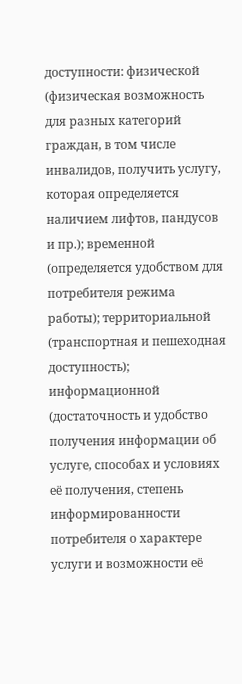доступности: физической (физическая возможность для разных категорий граждан, в том числе инвалидов, получить услугу, которая определяется наличием лифтов, пандусов и пр.); временной (определяется удобством для потребителя режима работы); территориальной (транспортная и пешеходная доступность); информационной (достаточность и удобство получения информации об услуге, способах и условиях её получения, степень информированности потребителя о характере услуги и возможности её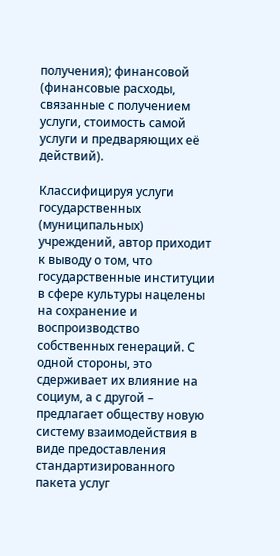получения); финансовой (финансовые расходы, связанные с получением услуги, стоимость самой услуги и предваряющих её действий).

Классифицируя услуги государственных (муниципальных) учреждений, автор приходит к выводу о том, что государственные институции в сфере культуры нацелены на сохранение и воспроизводство собственных генераций. С одной стороны, это сдерживает их влияние на социум, а с другой – предлагает обществу новую систему взаимодействия в виде предоставления стандартизированного пакета услуг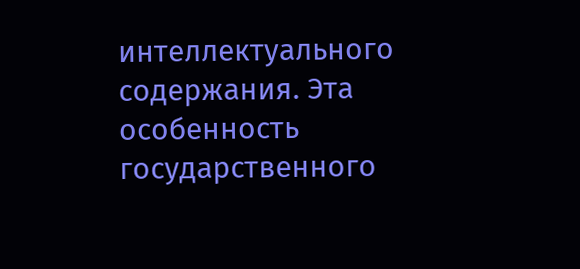интеллектуального содержания. Эта особенность государственного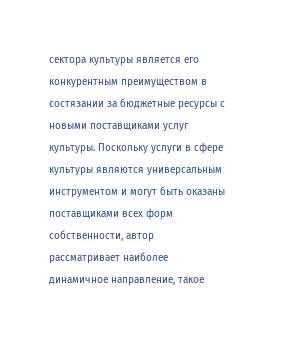сектора культуры является его конкурентным преимуществом в состязании за бюджетные ресурсы с новыми поставщиками услуг культуры. Поскольку услуги в сфере культуры являются универсальным инструментом и могут быть оказаны поставщиками всех форм собственности, автор рассматривает наиболее динамичное направление, такое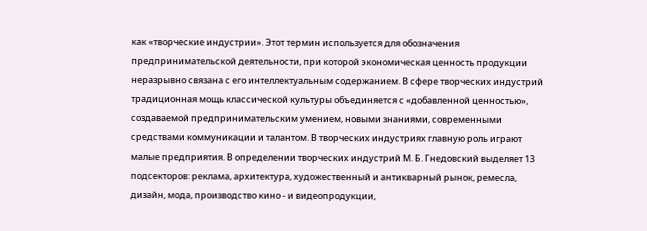как «творческие индустрии». Этот термин используется для обозначения предпринимательской деятельности, при которой экономическая ценность продукции неразрывно связана с его интеллектуальным содержанием. В сфере творческих индустрий традиционная мощь классической культуры объединяется с «добавленной ценностью», создаваемой предпринимательским умением, новыми знаниями, современными средствами коммуникации и талантом. В творческих индустриях главную роль играют малые предприятия. В определении творческих индустрий М. Б. Гнедовский выделяет 13 подсекторов: реклама, архитектура, художественный и антикварный рынок, ремесла, дизайн, мода, производство кино - и видеопродукции,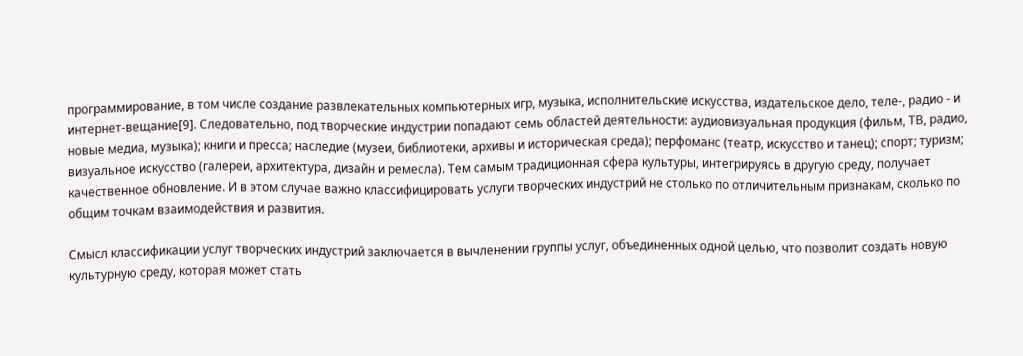программирование, в том числе создание развлекательных компьютерных игр, музыка, исполнительские искусства, издательское дело, теле-, радио - и интернет-вещание[9]. Следовательно, под творческие индустрии попадают семь областей деятельности: аудиовизуальная продукция (фильм, ТВ, радио, новые медиа, музыка); книги и пресса; наследие (музеи, библиотеки, архивы и историческая среда); перфоманс (театр, искусство и танец); спорт; туризм; визуальное искусство (галереи, архитектура, дизайн и ремесла). Тем самым традиционная сфера культуры, интегрируясь в другую среду, получает качественное обновление. И в этом случае важно классифицировать услуги творческих индустрий не столько по отличительным признакам, сколько по общим точкам взаимодействия и развития.

Смысл классификации услуг творческих индустрий заключается в вычленении группы услуг, объединенных одной целью, что позволит создать новую культурную среду, которая может стать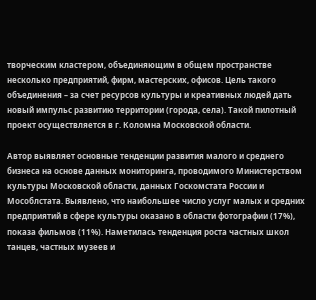творческим кластером, объединяющим в общем пространстве несколько предприятий, фирм, мастерских, офисов. Цель такого объединения – за счет ресурсов культуры и креативных людей дать новый импульс развитию территории (города, села). Такой пилотный проект осуществляется в г. Коломна Московской области.

Автор выявляет основные тенденции развития малого и среднего бизнеса на основе данных мониторинга, проводимого Министерством культуры Московской области, данных Госкомстата России и Мособлстата. Выявлено, что наибольшее число услуг малых и средних предприятий в сфере культуры оказано в области фотографии (17%), показа фильмов (11%). Наметилась тенденция роста частных школ танцев, частных музеев и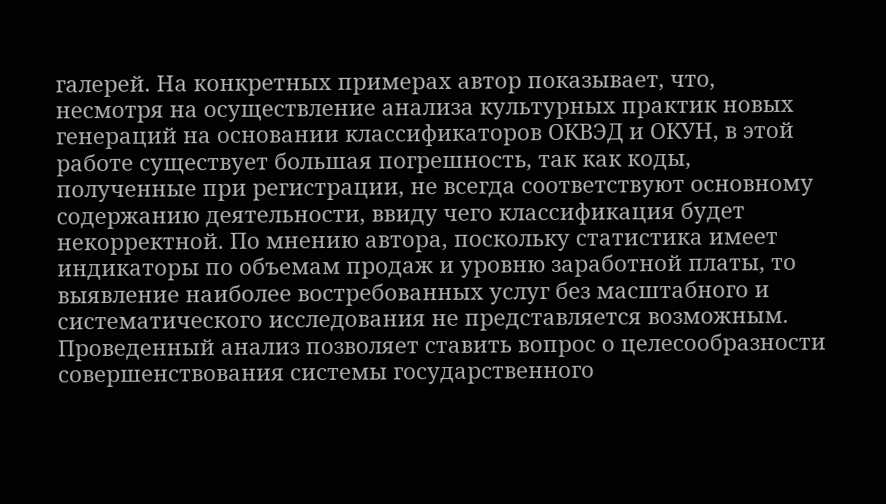галерей. На конкретных примерах автор показывает, что, несмотря на осуществление анализа культурных практик новых генераций на основании классификаторов ОКВЭД и ОКУН, в этой работе существует большая погрешность, так как коды, полученные при регистрации, не всегда соответствуют основному содержанию деятельности, ввиду чего классификация будет некорректной. По мнению автора, поскольку статистика имеет индикаторы по объемам продаж и уровню заработной платы, то выявление наиболее востребованных услуг без масштабного и систематического исследования не представляется возможным. Проведенный анализ позволяет ставить вопрос о целесообразности совершенствования системы государственного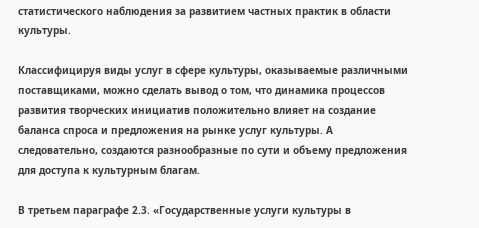статистического наблюдения за развитием частных практик в области культуры.

Классифицируя виды услуг в сфере культуры, оказываемые различными поставщиками, можно сделать вывод о том, что динамика процессов развития творческих инициатив положительно влияет на создание баланса спроса и предложения на рынке услуг культуры. А следовательно, создаются разнообразные по сути и объему предложения для доступа к культурным благам.

В третьем параграфе 2.3. «Государственные услуги культуры в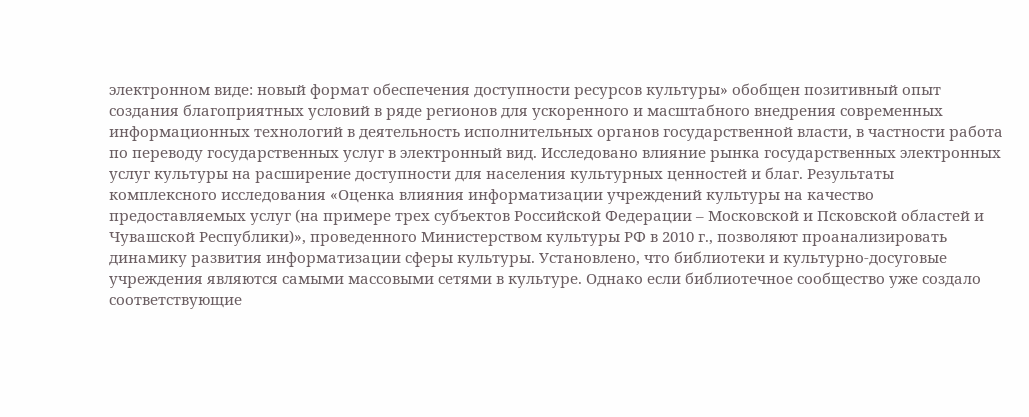электронном виде: новый формат обеспечения доступности ресурсов культуры» обобщен позитивный опыт создания благоприятных условий в ряде регионов для ускоренного и масштабного внедрения современных информационных технологий в деятельность исполнительных органов государственной власти, в частности работа по переводу государственных услуг в электронный вид. Исследовано влияние рынка государственных электронных услуг культуры на расширение доступности для населения культурных ценностей и благ. Результаты комплексного исследования «Оценка влияния информатизации учреждений культуры на качество предоставляемых услуг (на примере трех субъектов Российской Федерации – Московской и Псковской областей и Чувашской Республики)», проведенного Министерством культуры РФ в 2010 г., позволяют проанализировать динамику развития информатизации сферы культуры. Установлено, что библиотеки и культурно-досуговые учреждения являются самыми массовыми сетями в культуре. Однако если библиотечное сообщество уже создало соответствующие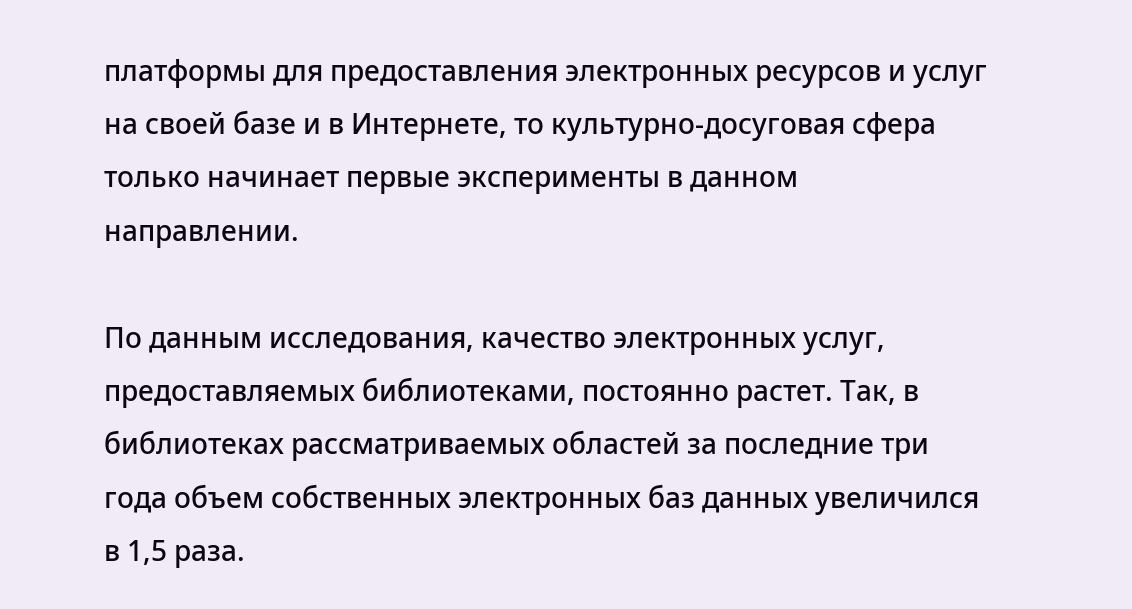платформы для предоставления электронных ресурсов и услуг на своей базе и в Интернете, то культурно-досуговая сфера только начинает первые эксперименты в данном направлении.

По данным исследования, качество электронных услуг, предоставляемых библиотеками, постоянно растет. Так, в библиотеках рассматриваемых областей за последние три года объем собственных электронных баз данных увеличился в 1,5 раза.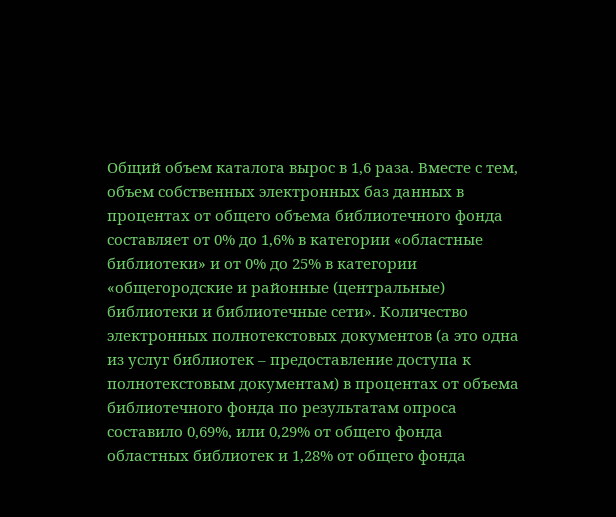Общий объем каталога вырос в 1,6 раза. Вместе с тем, объем собственных электронных баз данных в процентах от общего объема библиотечного фонда составляет от 0% до 1,6% в категории «областные библиотеки» и от 0% до 25% в категории «общегородские и районные (центральные) библиотеки и библиотечные сети». Количество электронных полнотекстовых документов (а это одна из услуг библиотек – предоставление доступа к полнотекстовым документам) в процентах от объема библиотечного фонда по результатам опроса составило 0,69%, или 0,29% от общего фонда областных библиотек и 1,28% от общего фонда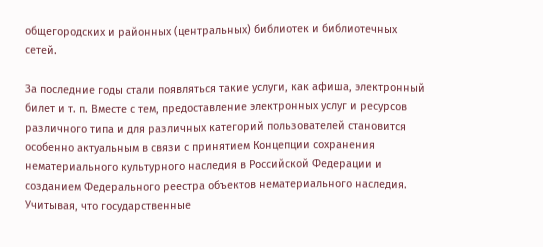общегородских и районных (центральных) библиотек и библиотечных сетей.

За последние годы стали появляться такие услуги, как афиша, электронный билет и т. п. Вместе с тем, предоставление электронных услуг и ресурсов различного типа и для различных категорий пользователей становится особенно актуальным в связи с принятием Концепции сохранения нематериального культурного наследия в Российской Федерации и созданием Федерального реестра объектов нематериального наследия. Учитывая, что государственные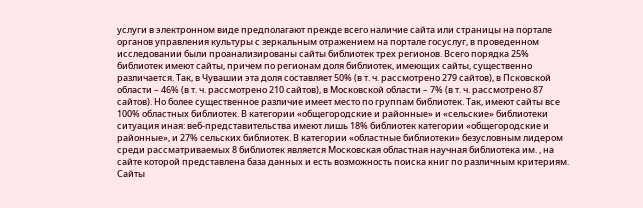услуги в электронном виде предполагают прежде всего наличие сайта или страницы на портале органов управления культуры с зеркальным отражением на портале госуслуг, в проведенном исследовании были проанализированы сайты библиотек трех регионов. Всего порядка 25% библиотек имеют сайты, причем по регионам доля библиотек, имеющих сайты, существенно различается. Так, в Чувашии эта доля составляет 50% (в т. ч. рассмотрено 279 сайтов), в Псковской области – 46% (в т. ч. рассмотрено 210 сайтов), в Московской области – 7% (в т. ч. рассмотрено 87 сайтов). Но более существенное различие имеет место по группам библиотек. Так, имеют сайты все 100% областных библиотек. В категории «общегородские и районные» и «сельские» библиотеки ситуация иная: веб-представительства имеют лишь 18% библиотек категории «общегородские и районные», и 27% сельских библиотек. В категории «областные библиотеки» безусловным лидером среди рассматриваемых 8 библиотек является Московская областная научная библиотека им. , на сайте которой представлена база данных и есть возможность поиска книг по различным критериям. Сайты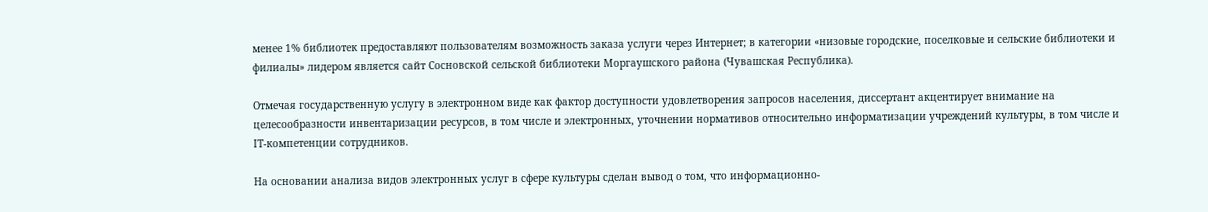менее 1% библиотек предоставляют пользователям возможность заказа услуги через Интернет; в категории «низовые городские, поселковые и сельские библиотеки и филиалы» лидером является сайт Сосновской сельской библиотеки Моргаушского района (Чувашская Республика).

Отмечая государственную услугу в электронном виде как фактор доступности удовлетворения запросов населения, диссертант акцентирует внимание на целесообразности инвентаризации ресурсов, в том числе и электронных, уточнении нормативов относительно информатизации учреждений культуры, в том числе и IТ-компетенции сотрудников.

На основании анализа видов электронных услуг в сфере культуры сделан вывод о том, что информационно-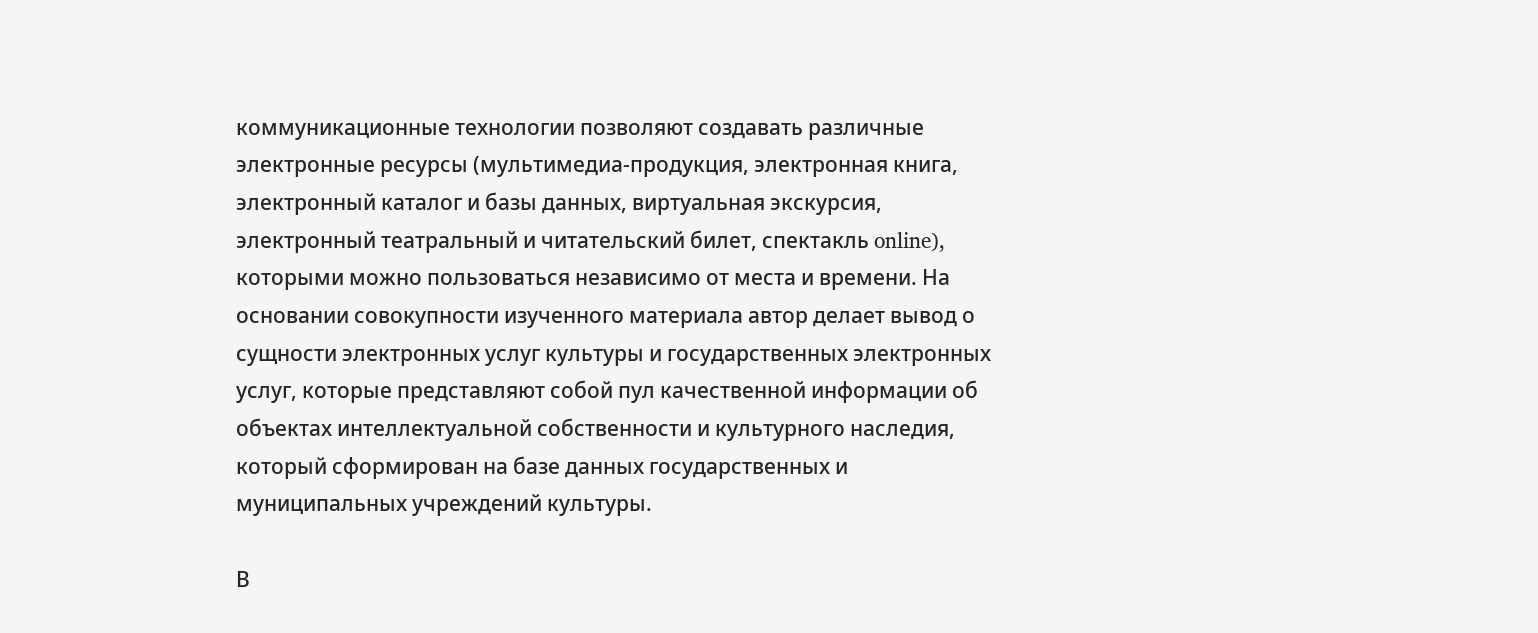коммуникационные технологии позволяют создавать различные электронные ресурсы (мультимедиа-продукция, электронная книга, электронный каталог и базы данных, виртуальная экскурсия, электронный театральный и читательский билет, спектакль online), которыми можно пользоваться независимо от места и времени. На основании совокупности изученного материала автор делает вывод о сущности электронных услуг культуры и государственных электронных услуг, которые представляют собой пул качественной информации об объектах интеллектуальной собственности и культурного наследия, который сформирован на базе данных государственных и муниципальных учреждений культуры.

В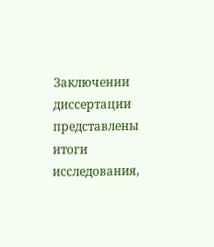Заключении диссертации представлены итоги исследования,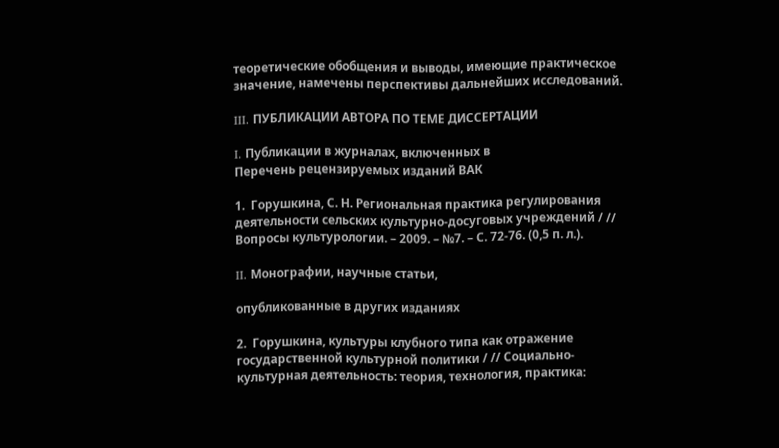теоретические обобщения и выводы, имеющие практическое значение, намечены перспективы дальнейших исследований.

III. ПУБЛИКАЦИИ АВТОРА ПО ТЕМЕ ДИССЕРТАЦИИ

I. Публикации в журналах, включенных в
Перечень рецензируемых изданий ВАК

1.  Горушкина, С. Н. Региональная практика регулирования деятельности сельских культурно-досуговых учреждений / // Вопросы культурологии. – 2009. – №7. – С. 72-76. (0,5 п. л.).

II. Монографии, научные статьи,

опубликованные в других изданиях

2.  Горушкина, культуры клубного типа как отражение государственной культурной политики / // Социально-культурная деятельность: теория, технология, практика: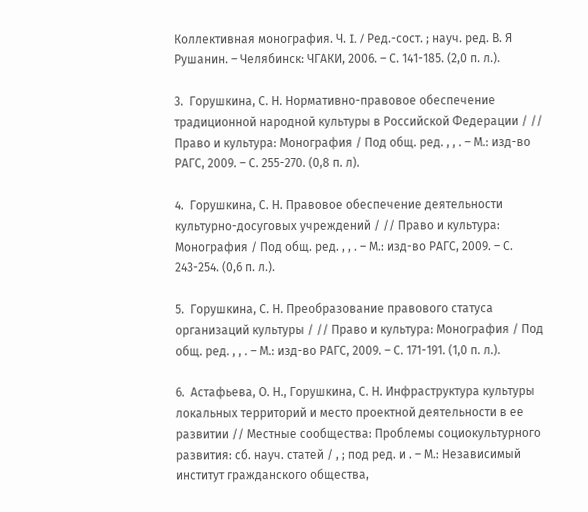Коллективная монография. Ч. I. / Ред.-сост. ; науч. ред. В. Я Рушанин. – Челябинск: ЧГАКИ, 2006. – С. 141-185. (2,0 п. л.).

3.  Горушкина, С. Н. Нормативно-правовое обеспечение традиционной народной культуры в Российской Федерации / // Право и культура: Монография / Под общ. ред. , , . – М.: изд-во РАГС, 2009. – С. 255-270. (0,8 п. л).

4.  Горушкина, С. Н. Правовое обеспечение деятельности культурно-досуговых учреждений / // Право и культура: Монография / Под общ. ред. , , . – М.: изд-во РАГС, 2009. – С. 243-254. (0,6 п. л.).

5.  Горушкина, С. Н. Преобразование правового статуса организаций культуры / // Право и культура: Монография / Под общ. ред. , , . – М.: изд-во РАГС, 2009. – С. 171-191. (1,0 п. л.).

6.  Астафьева, О. Н., Горушкина, С. Н. Инфраструктура культуры локальных территорий и место проектной деятельности в ее развитии // Местные сообщества: Проблемы социокультурного развития: сб. науч. статей / , ; под ред. и . – М.: Независимый институт гражданского общества,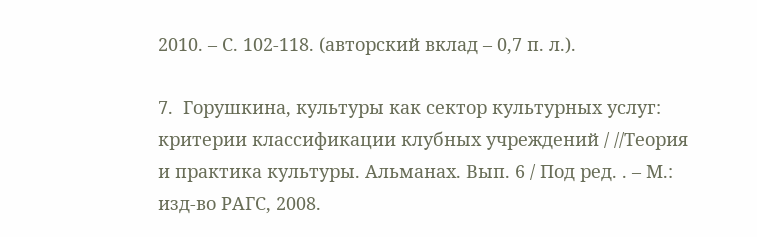2010. – С. 102-118. (авторский вклад – 0,7 п. л.).

7.  Горушкина, культуры как сектор культурных услуг: критерии классификации клубных учреждений / //Теория и практика культуры. Альманах. Вып. 6 / Под ред. . – М.: изд-во РАГС, 2008.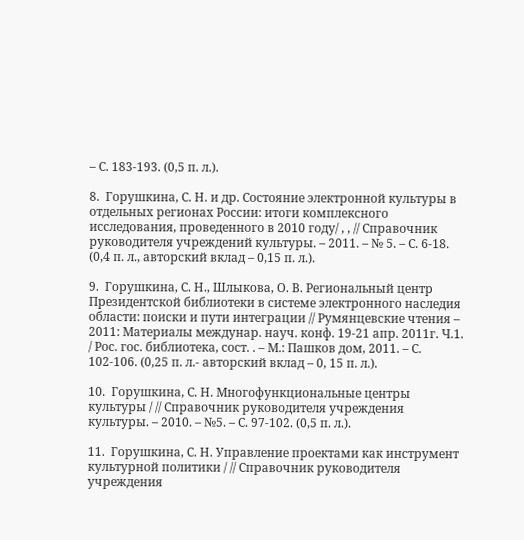– С. 183-193. (0,5 п. л.).

8.  Горушкина, С. Н. и др. Состояние электронной культуры в отдельных регионах России: итоги комплексного исследования, проведенного в 2010 году/ , , // Справочник руководителя учреждений культуры. – 2011. – № 5. – С. 6-18. (0,4 п. л., авторский вклад – 0,15 п. л.).

9.  Горушкина, С. Н., Шлыкова, О. В. Региональный центр Президентской библиотеки в системе электронного наследия области: поиски и пути интеграции // Румянцевские чтения – 2011: Материалы междунар. науч. конф. 19-21 апр. 2011г. Ч.1. / Рос. гос. библиотека, сост. . – М.: Пашков дом, 2011. – С. 102-106. (0,25 п. л.- авторский вклад – 0, 15 п. л.).

10.  Горушкина, С. Н. Многофункциональные центры культуры / // Справочник руководителя учреждения культуры. – 2010. – №5. – С. 97-102. (0,5 п. л.).

11.  Горушкина, С. Н. Управление проектами как инструмент культурной политики / // Справочник руководителя учреждения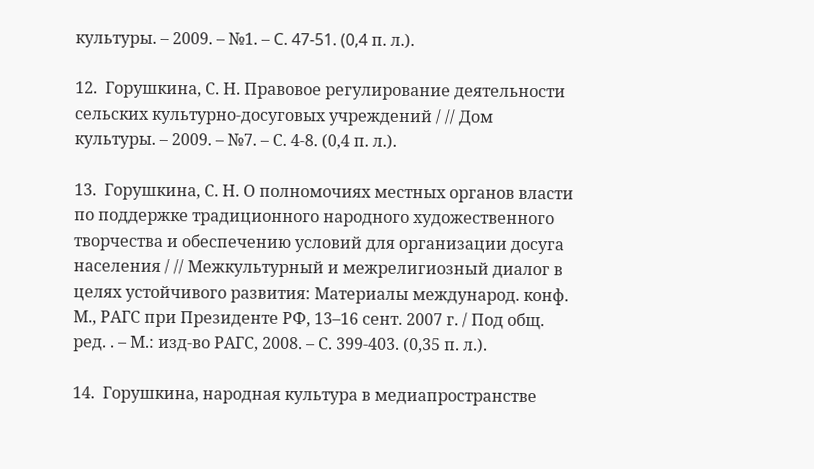культуры. – 2009. – №1. – C. 47-51. (0,4 п. л.).

12.  Горушкина, С. Н. Правовое регулирование деятельности сельских культурно-досуговых учреждений / // Дом культуры. – 2009. – №7. – С. 4-8. (0,4 п. л.).

13.  Горушкина, С. Н. О полномочиях местных органов власти по поддержке традиционного народного художественного творчества и обеспечению условий для организации досуга населения / // Межкультурный и межрелигиозный диалог в целях устойчивого развития: Материалы международ. конф. М., РАГС при Президенте РФ, 13–16 сент. 2007 г. / Под общ. ред. . – М.: изд-во РАГС, 2008. – С. 399-403. (0,35 п. л.).

14.  Горушкина, народная культура в медиапространстве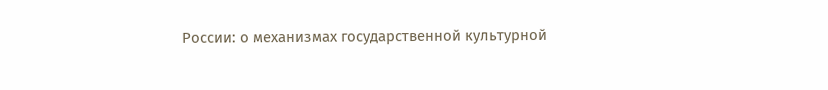России: о механизмах государственной культурной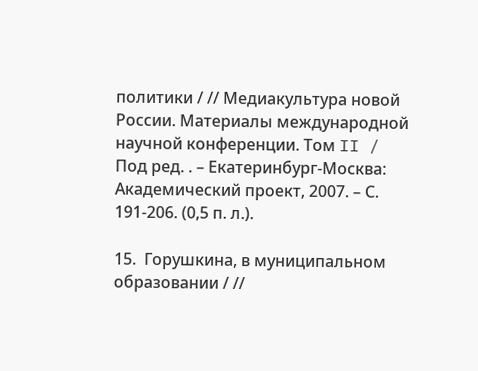политики / // Медиакультура новой России. Материалы международной научной конференции. Том II / Под ред. . – Екатеринбург-Москва: Академический проект, 2007. – С. 191-206. (0,5 п. л.).

15.  Горушкина, в муниципальном образовании / //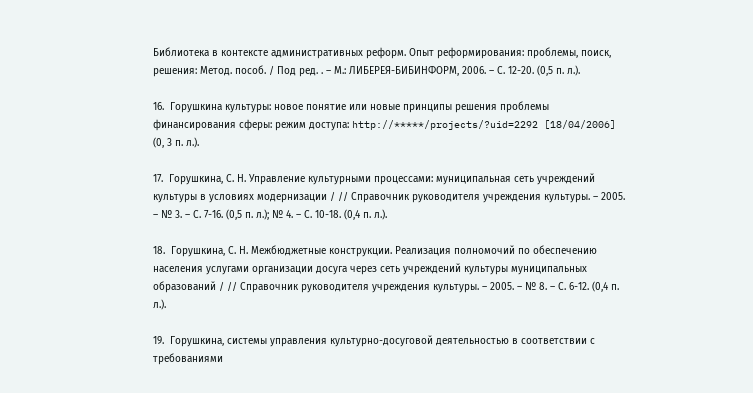Библиотека в контексте административных реформ. Опыт реформирования: проблемы, поиск, решения: Метод. пособ. / Под ред. . – М.: ЛИБЕРЕЯ-БИБИНФОРМ, 2006. – С. 12-20. (0,5 п. л.).

16.  Горушкина культуры: новое понятие или новые принципы решения проблемы финансирования сферы: режим доступа: http://*****/projects/?uid=2292 [18/04/2006] (0, 3 п. л.).

17.  Горушкина, С. Н. Управление культурными процессами: муниципальная сеть учреждений культуры в условиях модернизации / // Справочник руководителя учреждения культуры. – 2005. – № 3. – С. 7-16. (0,5 п. л.); № 4. – С. 10-18. (0,4 п. л.).

18.  Горушкина, С. Н. Межбюджетные конструкции. Реализация полномочий по обеспечению населения услугами организации досуга через сеть учреждений культуры муниципальных образований / // Справочник руководителя учреждения культуры. – 2005. – № 8. – С. 6-12. (0,4 п. л.).

19.  Горушкина, системы управления культурно-досуговой деятельностью в соответствии с требованиями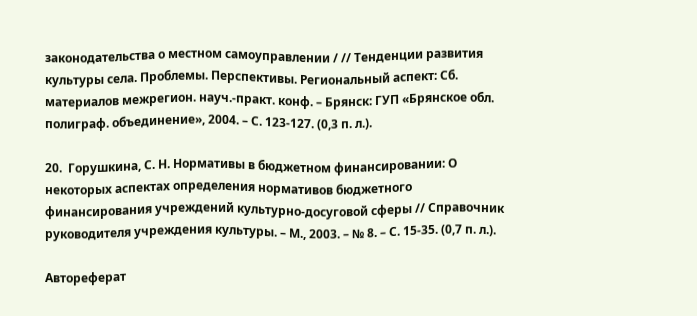законодательства о местном самоуправлении / // Тенденции развития культуры села. Проблемы. Перспективы. Региональный аспект: Сб. материалов межрегион. науч.-практ. конф. – Брянск: ГУП «Брянское обл. полиграф. объединение», 2004. – С. 123-127. (0,3 п. л.).

20.  Горушкина, С. Н. Нормативы в бюджетном финансировании: О некоторых аспектах определения нормативов бюджетного финансирования учреждений культурно-досуговой сферы // Справочник руководителя учреждения культуры. – М., 2003. – № 8. – С. 15-35. (0,7 п. л.).

Автореферат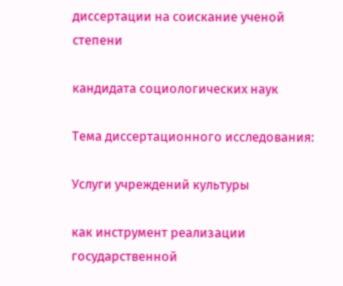диссертации на соискание ученой степени

кандидата социологических наук

Тема диссертационного исследования:

Услуги учреждений культуры

как инструмент реализации государственной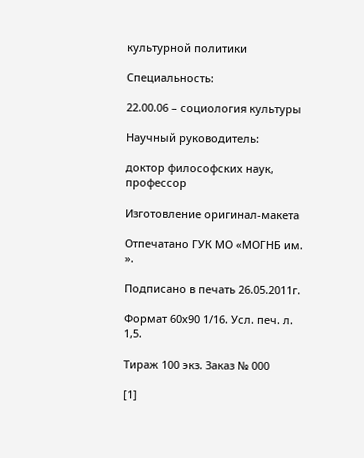культурной политики

Специальность:

22.00.06 – социология культуры

Научный руководитель:

доктор философских наук, профессор

Изготовление оригинал-макета

Отпечатано ГУК МО «МОГНБ им. ».

Подписано в печать 26.05.2011г.

Формат 60х90 1/16. Усл. печ. л. 1,5.

Тираж 100 экз. Заказ № 000

[1]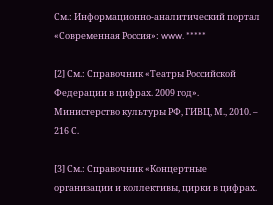См.: Информационно-аналитический портал «Современная Россия»: www. *****

[2] См.: Справочник «Театры Российской Федерации в цифрах. 2009 год». Министерство культуры РФ, ГИВЦ, М., 2010. – 216 С.

[3] См.: Справочник «Концертные организации и коллективы, цирки в цифрах.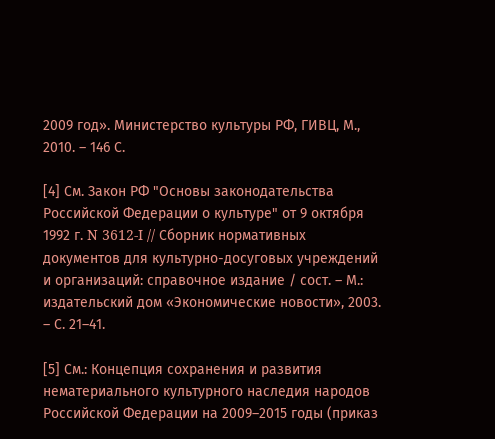2009 год». Министерство культуры РФ, ГИВЦ, М., 2010. – 146 С.

[4] См. Закон РФ "Основы законодательства Российской Федерации о культуре" от 9 октября 1992 г. N 3612-I // Сборник нормативных документов для культурно-досуговых учреждений и организаций: справочное издание / сост. – М.: издательский дом «Экономические новости», 2003. – С. 21–41.

[5] См.: Концепция сохранения и развития нематериального культурного наследия народов Российской Федерации на 2009–2015 годы (приказ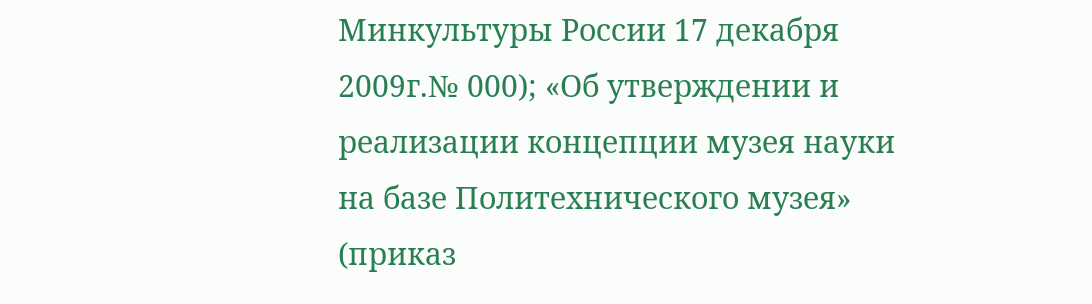Минкультуры России 17 декабря 2009г.№ 000); «Об утверждении и реализации концепции музея науки на базе Политехнического музея» (приказ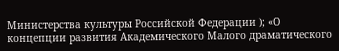Министерства культуры Российской Федерации ); «О концепции развития Академического Малого драматического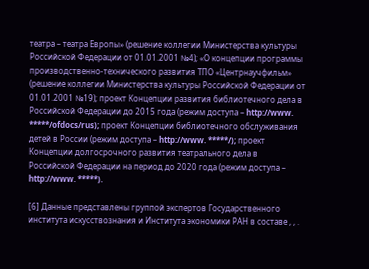театра – театра Европы» (решение коллегии Министерства культуры Российской Федерации от 01.01.2001 №4); «О концепции программы производственно-технического развития ТПО «Центрнаучфильм» (решение коллегии Министерства культуры Российской Федерации от 01.01.2001 №19); проект Концепции развития библиотечного дела в Российской Федерации до 2015 года (режим доступа – http://www. *****/ofdocs/rus); проект Концепции библиотечного обслуживания детей в России (режим доступа – http://www. *****/); проект Концепции долгосрочного развития театрального дела в Российской Федерации на период до 2020 года (режим доступа – http://www. *****).

[6] Данные представлены группой экспертов Государственного института искусствознания и Института экономики РАН в составе , , .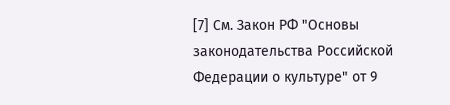[7] См. Закон РФ "Основы законодательства Российской Федерации о культуре" от 9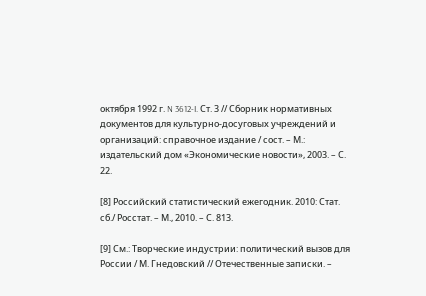октября 1992 г. N 3612-I. Ст. 3 // Сборник нормативных документов для культурно-досуговых учреждений и организаций: справочное издание / сост. – М.: издательский дом «Экономические новости», 2003. – С. 22.

[8] Российский статистический ежегодник. 2010: Стат. сб./ Росстат. – М., 2010. – С. 813.

[9] См.: Творческие индустрии: политический вызов для России / М. Гнедовский // Отечественные записки. –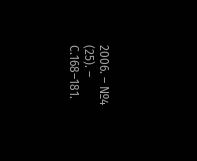2006. – №4 (25). – С.168–181.